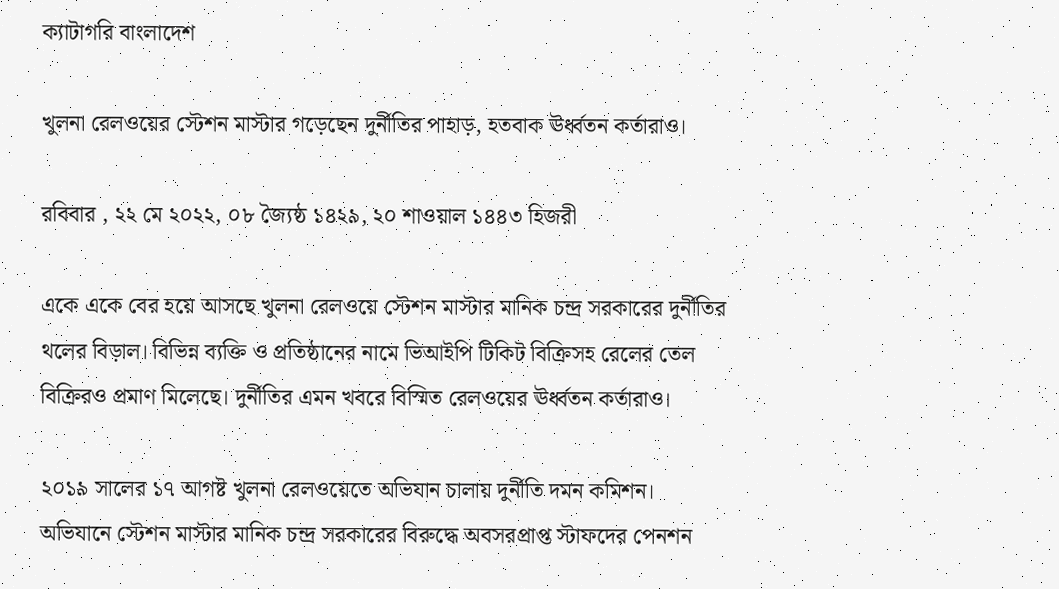ক্যাটাগরি বাংলাদেশ

খুলনা রেলওয়ের স্টেশন মাস্টার গড়েছেন দুর্নীতির পাহাড়, হতবাক ঊর্ধ্বতন কর্তারাও।

রবিবার , ২২ মে ২০২২, ০৮ জ্যৈষ্ঠ ১৪২৯, ২০ শাওয়াল ১৪৪৩ হিজরী

একে একে বের হয়ে আসছে খুলনা রেলওয়ে স্টেশন মাস্টার মানিক চন্দ্র সরকারের দুর্নীতির থলের বিড়াল। বিভিন্ন ব্যক্তি ও প্রতিষ্ঠানের নামে ভিআইপি টিকিট বিক্রিসহ রেলের তেল বিক্রিরও প্রমাণ মিলেছে। দুর্নীতির এমন খবরে বিস্মিত রেলওয়ের ঊর্ধ্বতন কর্তারাও।

২০১৯ সালের ১৭ আগষ্ট খুলনা রেলওয়েতে অভিযান চালায় দুর্নীতি দমন কমিশন। অভিযানে স্টেশন মাস্টার মানিক চন্দ্র সরকারের বিরুদ্ধে অবসরপ্রাপ্ত স্টাফদের পেনশন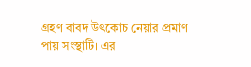গ্রহণ বাবদ উৎকোচ নেয়ার প্রমাণ পায় সংস্থাটি। এর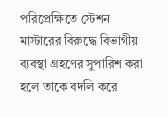পরিপ্রেক্ষিতে স্টেশন মাস্টারের বিরুদ্ধে বিভাগীয় ব্যবস্থা গ্রহণের সুপারিশ করা হলে তাকে বদলি করে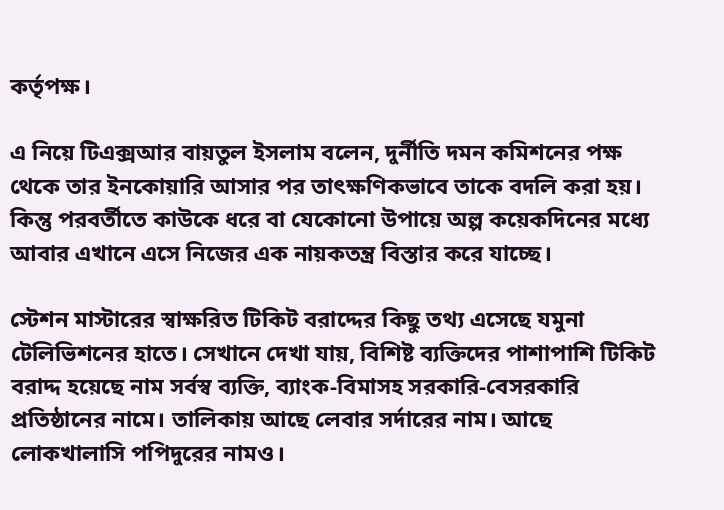কর্তৃপক্ষ।

এ নিয়ে টিএক্সআর বায়তুল ইসলাম বলেন, দুর্নীতি দমন কমিশনের পক্ষ থেকে তার ইনকোয়ারি আসার পর তাৎক্ষণিকভাবে তাকে বদলি করা হয়। কিন্তু পরবর্তীতে কাউকে ধরে বা যেকোনো উপায়ে অল্প কয়েকদিনের মধ্যে আবার এখানে এসে নিজের এক নায়কতন্ত্র বিস্তার করে যাচ্ছে।

স্টেশন মাস্টারের স্বাক্ষরিত টিকিট বরাদ্দের কিছু তথ্য এসেছে যমুনা টেলিভিশনের হাতে। সেখানে দেখা যায়, বিশিষ্ট ব্যক্তিদের পাশাপাশি টিকিট বরাদ্দ হয়েছে নাম সর্বস্ব ব্যক্তি, ব্যাংক-বিমাসহ সরকারি-বেসরকারি প্রতিষ্ঠানের নামে। তালিকায় আছে লেবার সর্দারের নাম। আছে লোকখালাসি পপিদুরের নামও।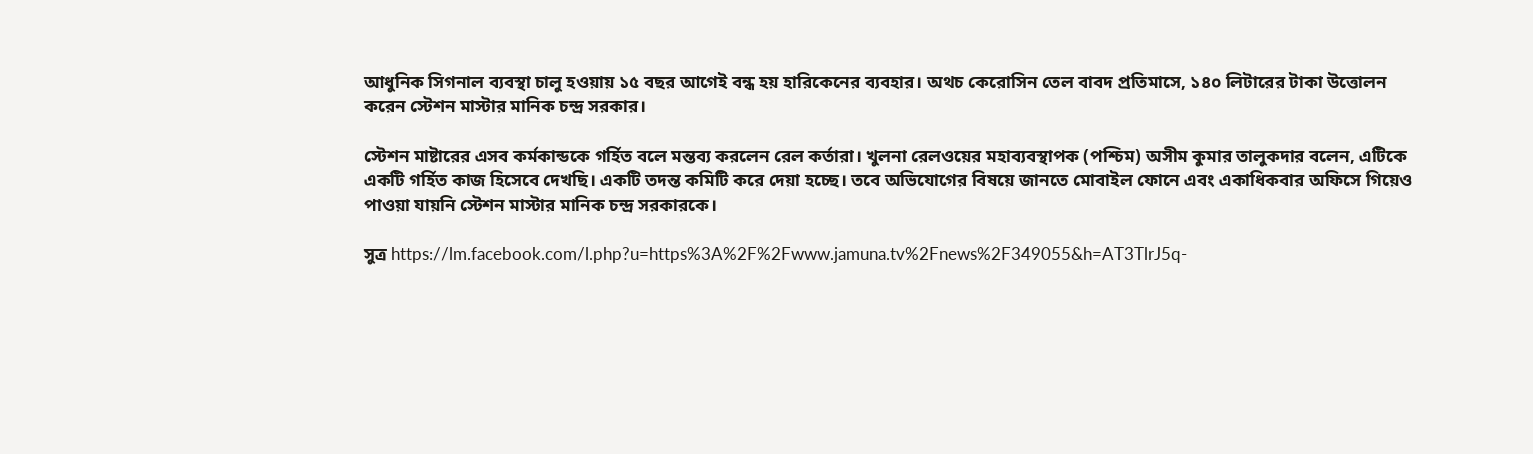আধুনিক সিগনাল ব্যবস্থা চালু হওয়ায় ১৫ বছর আগেই বন্ধ হয় হারিকেনের ব্যবহার। অথচ কেরোসিন তেল বাবদ প্রতিমাসে, ১৪০ লিটারের টাকা উত্তোলন করেন স্টেশন মাস্টার মানিক চন্দ্র সরকার।

স্টেশন মাষ্টারের এসব কর্মকান্ডকে গর্হিত বলে মন্তব্য করলেন রেল কর্তারা। খুলনা রেলওয়ের মহাব্যবস্থাপক (পশ্চিম) অসীম কুমার তালুকদার বলেন, এটিকে একটি গর্হিত কাজ হিসেবে দেখছি। একটি তদন্ত কমিটি করে দেয়া হচ্ছে। তবে অভিযোগের বিষয়ে জানতে মোবাইল ফোনে এবং একাধিকবার অফিসে গিয়েও পাওয়া যায়নি স্টেশন মাস্টার মানিক চন্দ্র সরকারকে।

সুত্র https://lm.facebook.com/l.php?u=https%3A%2F%2Fwww.jamuna.tv%2Fnews%2F349055&h=AT3TlrJ5q-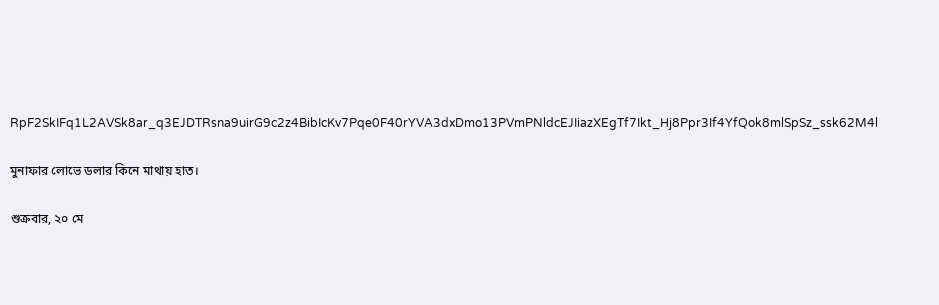RpF2SkIFq1L2AVSk8ar_q3EJDTRsna9uirG9c2z4BibIcKv7Pqe0F40rYVA3dxDmo13PVmPNldcEJIiazXEgTf7Ikt_Hj8Ppr3If4YfQok8mlSpSz_ssk62M4l

মুনাফার লোভে ডলার কিনে মাথায় হাত।

শুক্রবার, ২০ মে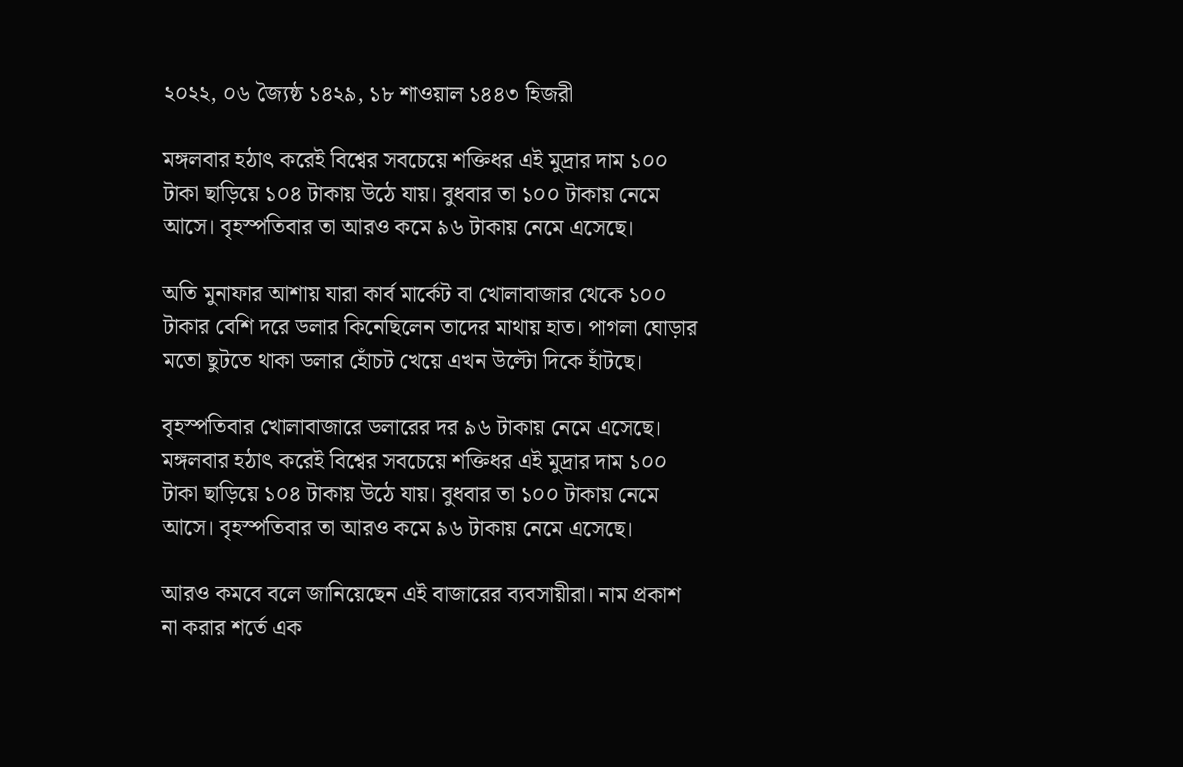২০২২, ০৬ জ্যৈষ্ঠ ১৪২৯, ১৮ শাওয়াল ১৪৪৩ হিজরী

মঙ্গলবার হঠাৎ করেই বিশ্বের সবচেয়ে শক্তিধর এই মুদ্রার দাম ১০০ টাকা ছাড়িয়ে ১০৪ টাকায় উঠে যায়। বুধবার তা ১০০ টাকায় নেমে আসে। বৃহস্পতিবার তা আরও কমে ৯৬ টাকায় নেমে এসেছে।

অতি মুনাফার আশায় যারা কার্ব মার্কেট বা খোলাবাজার থেকে ১০০ টাকার বেশি দরে ডলার কিনেছিলেন তাদের মাথায় হাত। পাগলা ঘোড়ার মতো ছুটতে থাকা ডলার হোঁচট খেয়ে এখন উল্টো দিকে হাঁটছে।

বৃহস্পতিবার খোলাবাজারে ডলারের দর ৯৬ টাকায় নেমে এসেছে। মঙ্গলবার হঠাৎ করেই বিশ্বের সবচেয়ে শক্তিধর এই মুদ্রার দাম ১০০ টাকা ছাড়িয়ে ১০৪ টাকায় উঠে যায়। বুধবার তা ১০০ টাকায় নেমে আসে। বৃহস্পতিবার তা আরও কমে ৯৬ টাকায় নেমে এসেছে।

আরও কমবে বলে জানিয়েছেন এই বাজারের ব্যবসায়ীরা। নাম প্রকাশ না করার শর্তে এক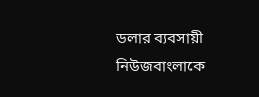ডলার ব্যবসায়ী নিউজবাংলাকে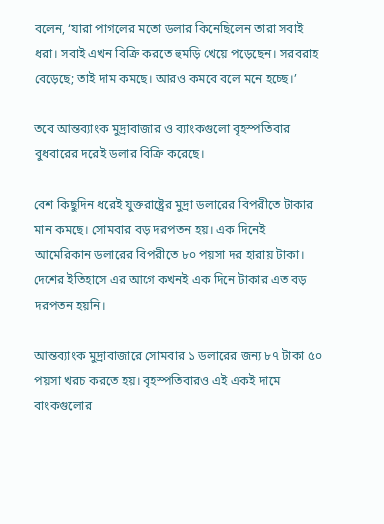বলেন, ‘যারা পাগলের মতো ডলার কিনেছিলেন তারা সবাই ধরা। সবাই এখন বিক্রি করতে হুমড়ি খেয়ে পড়েছেন। সরবরাহ বেড়েছে; তাই দাম কমছে। আরও কমবে বলে মনে হচ্ছে।’

তবে আন্তব্যাংক মুদ্রাবাজার ও ব্যাংকগুলো বৃহস্পতিবার বুধবারের দরেই ডলার বিক্রি করেছে।

বেশ কিছুদিন ধরেই যুক্তরাষ্ট্রের মুদ্রা ডলারের বিপরীতে টাকার মান কমছে। সোমবার বড় দরপতন হয়। এক দিনেই আমেরিকান ডলারের বিপরীতে ৮০ পয়সা দর হারায় টাকা। দেশের ইতিহাসে এর আগে কখনই এক দিনে টাকার এত বড় দরপতন হয়নি।

আন্তব্যাংক মুদ্রাবাজারে সোমবার ১ ডলারের জন্য ৮৭ টাকা ৫০ পয়সা খরচ করতে হয়। বৃহস্পতিবারও এই একই দামে বাংকগুলোর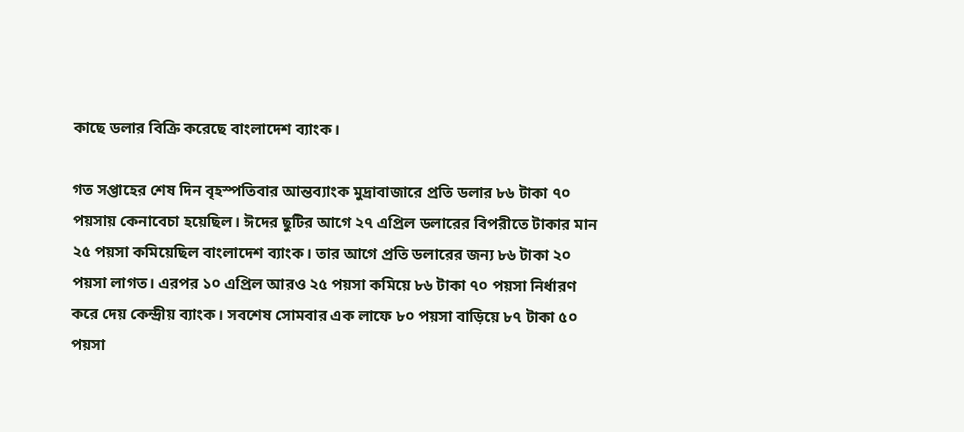কাছে ডলার বিক্রি করেছে বাংলাদেশ ব্যাংক।

গত সপ্তাহের শেষ দিন বৃহস্পতিবার আন্তব্যাংক মুদ্রাবাজারে প্রতি ডলার ৮৬ টাকা ৭০ পয়সায় কেনাবেচা হয়েছিল। ঈদের ছুটির আগে ২৭ এপ্রিল ডলারের বিপরীতে টাকার মান ২৫ পয়সা কমিয়েছিল বাংলাদেশ ব্যাংক। তার আগে প্রতি ডলারের জন্য ৮৬ টাকা ২০ পয়সা লাগত। এরপর ১০ এপ্রিল আরও ২৫ পয়সা কমিয়ে ৮৬ টাকা ৭০ পয়সা নির্ধারণ করে দেয় কেন্দ্রীয় ব্যাংক। সবশেষ সোমবার এক লাফে ৮০ পয়সা বাড়িয়ে ৮৭ টাকা ৫০ পয়সা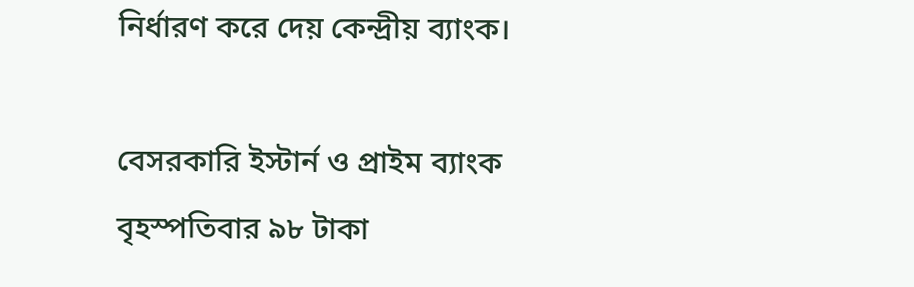নির্ধারণ করে দেয় কেন্দ্রীয় ব্যাংক।

বেসরকারি ইস্টার্ন ও প্রাইম ব্যাংক বৃহস্পতিবার ৯৮ টাকা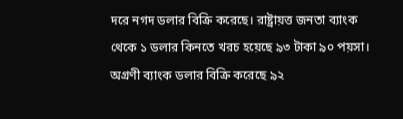দরে নগদ ডলার বিক্রি করেছে। রাষ্ট্রায়ত্ত জনতা ব্যাংক থেকে ১ ডলার কিনতে খরচ হয়েছে ৯৩ টাকা ৯০ পয়সা। অগ্রণী ব্যাংক ডলার বিক্রি করেছে ৯২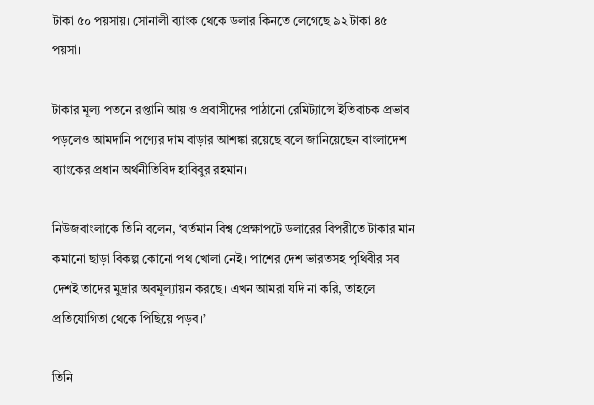টাকা ৫০ পয়সায়। সোনালী ব্যাংক থেকে ডলার কিনতে লেগেছে ৯২ টাকা ৪৫ পয়সা।

টাকার মূল্য পতনে রপ্তানি আয় ও প্রবাসীদের পাঠানো রেমিট্যান্সে ইতিবাচক প্রভাব পড়লেও আমদানি পণ্যের দাম বাড়ার আশঙ্কা রয়েছে বলে জানিয়েছেন বাংলাদেশ ব্যাংকের প্রধান অর্থনীতিবিদ হাবিবুর রহমান।

নিউজবাংলাকে তিনি বলেন, ‘বর্তমান বিশ্ব প্রেক্ষাপটে ডলারের বিপরীতে টাকার মান কমানো ছাড়া বিকল্প কোনো পথ খোলা নেই। পাশের দেশ ভারতসহ পৃথিবীর সব দেশই তাদের মুদ্রার অবমূল্যায়ন করছে। এখন আমরা যদি না করি, তাহলে প্রতিযোগিতা থেকে পিছিয়ে পড়ব।’

তিনি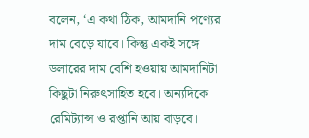বলেন, ‘এ কথা ঠিক, আমদানি পণ্যের দাম বেড়ে যাবে। কিন্তু একই সঙ্গে ডলারের দাম বেশি হওয়ায় আমদানিটা কিছুটা নিরুৎসাহিত হবে। অন্যদিকে রেমিট্যান্স ও রপ্তানি আয় বাড়বে।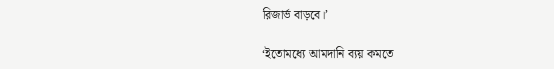রিজার্ভ বাড়বে।’

‘ইতোমধ্যে আমদানি ব্যয় কমতে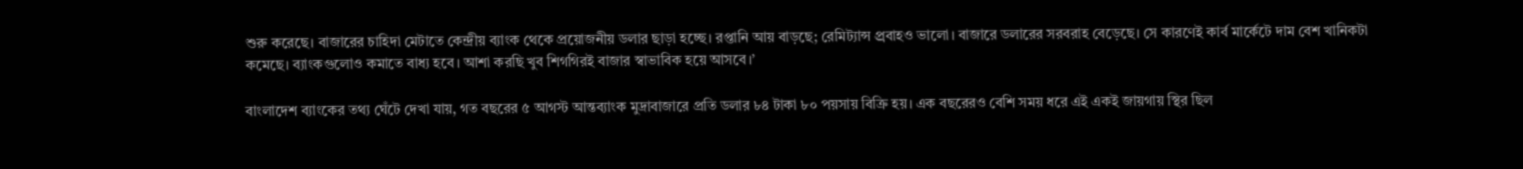শুরু করেছে। বাজারের চাহিদা মেটাতে কেন্দ্রীয় ব্যাংক থেকে প্রয়োজনীয় ডলার ছাড়া হচ্ছে। রপ্তানি আয় বাড়ছে; রেমিট্যান্স প্র্রবাহও ভালো। বাজারে ডলারের সরবরাহ বেড়েছে। সে কারণেই কার্ব মার্কেটে দাম বেশ খানিকটা কমেছে। ব্যাংকগুলোও কমাতে বাধ্য হবে। আশা করছি খুব শিগগিরই বাজার স্বাভাবিক হয়ে আসবে।’

বাংলাদেশ ব্যাংকের তথ্য ঘেঁটে দেখা যায়, গত বছরের ৫ আগস্ট আন্তব্যাংক মুদ্রাবাজারে প্রতি ডলার ৮৪ টাকা ৮০ পয়সায় বিক্রি হয়। এক বছরেরও বেশি সময় ধরে এই একই জায়গায় স্থির ছিল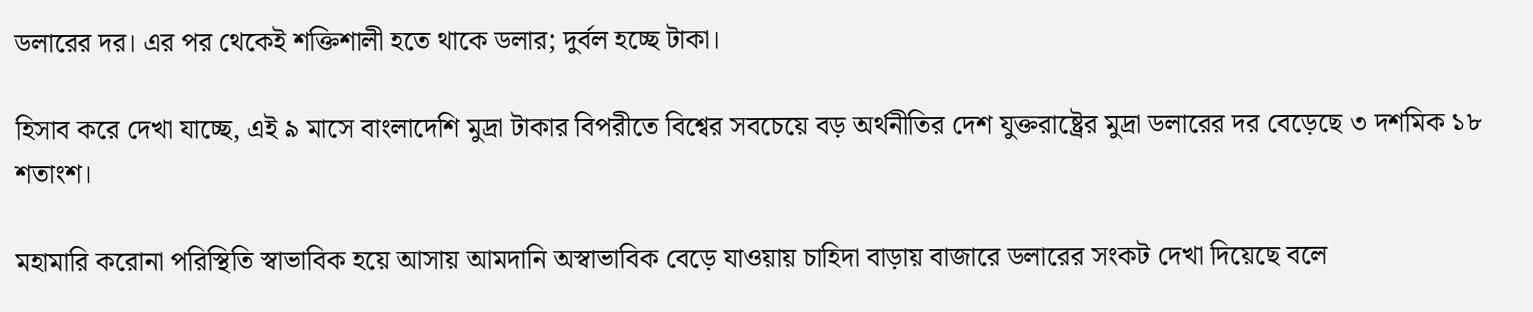ডলারের দর। এর পর থেকেই শক্তিশালী হতে থাকে ডলার; দুর্বল হচ্ছে টাকা।

হিসাব করে দেখা যাচ্ছে, এই ৯ মাসে বাংলাদেশি মুদ্রা টাকার বিপরীতে বিশ্বের সবচেয়ে বড় অর্থনীতির দেশ যুক্তরাষ্ট্রের মুদ্রা ডলারের দর বেড়েছে ৩ দশমিক ১৮ শতাংশ।

মহামারি করোনা পরিস্থিতি স্বাভাবিক হয়ে আসায় আমদানি অস্বাভাবিক বেড়ে যাওয়ায় চাহিদা বাড়ায় বাজারে ডলারের সংকট দেখা দিয়েছে বলে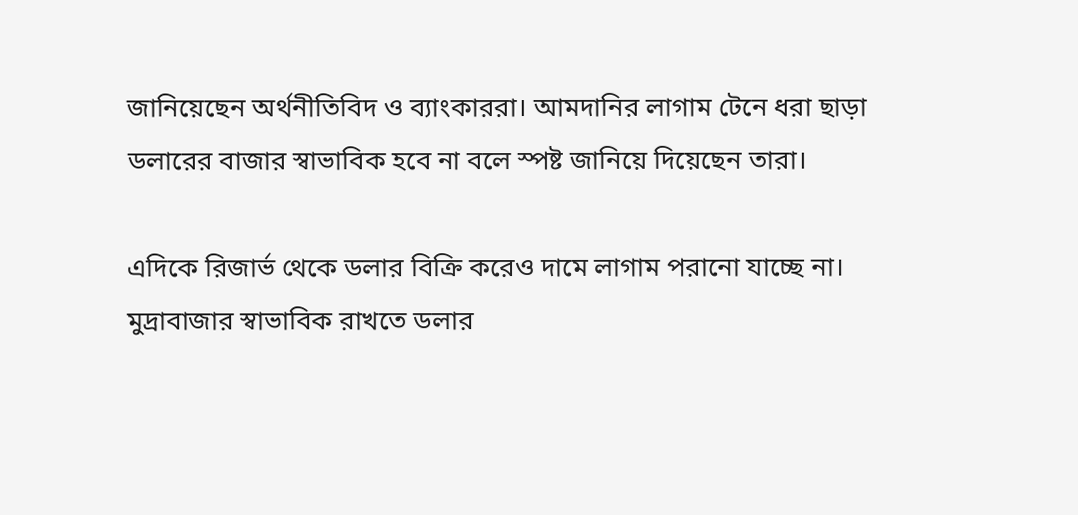জানিয়েছেন অর্থনীতিবিদ ও ব্যাংকাররা। আমদানির লাগাম টেনে ধরা ছাড়া ডলারের বাজার স্বাভাবিক হবে না বলে স্পষ্ট জানিয়ে দিয়েছেন তারা।

এদিকে রিজার্ভ থেকে ডলার বিক্রি করেও দামে লাগাম পরানো যাচ্ছে না। মুদ্রাবাজার স্বাভাবিক রাখতে ডলার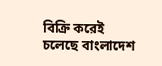বিক্রি করেই চলেছে বাংলাদেশ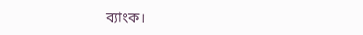ব্যাংক।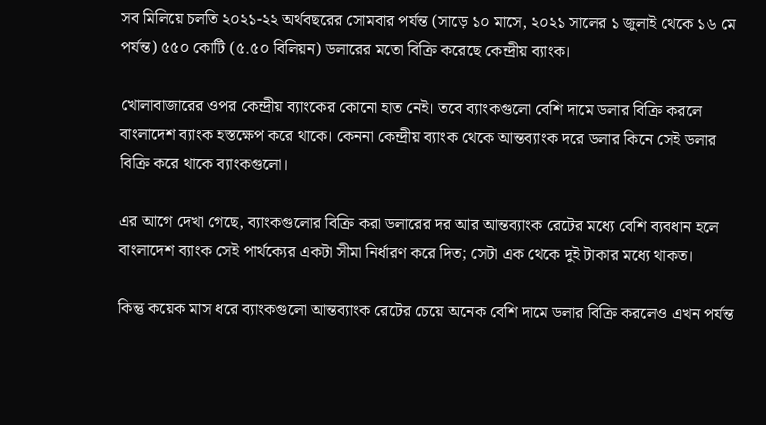সব মিলিয়ে চলতি ২০২১-২২ অর্থবছরের সোমবার পর্যন্ত (সাড়ে ১০ মাসে, ২০২১ সালের ১ জুলাই থেকে ১৬ মে পর্যন্ত) ৫৫০ কোটি (৫.৫০ বিলিয়ন) ডলারের মতো বিক্রি করেছে কেন্দ্রীয় ব্যাংক।

খোলাবাজারের ওপর কেন্দ্রীয় ব্যাংকের কোনো হাত নেই। তবে ব্যাংকগুলো বেশি দামে ডলার বিক্রি করলে বাংলাদেশ ব্যাংক হস্তক্ষেপ করে থাকে। কেননা কেন্দ্রীয় ব্যাংক থেকে আন্তব্যাংক দরে ডলার কিনে সেই ডলার বিক্রি করে থাকে ব্যাংকগুলো।

এর আগে দেখা গেছে, ব্যাংকগুলোর বিক্রি করা ডলারের দর আর আন্তব্যাংক রেটের মধ্যে বেশি ব্যবধান হলে বাংলাদেশ ব্যাংক সেই পার্থক্যের একটা সীমা নির্ধারণ করে দিত; সেটা এক থেকে দুই টাকার মধ্যে থাকত।

কিন্তু কয়েক মাস ধরে ব্যাংকগুলো আন্তব্যাংক রেটের চেয়ে অনেক বেশি দামে ডলার বিক্রি করলেও এখন পর্যন্ত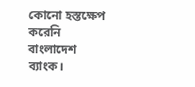কোনো হস্তক্ষেপ করেনি বাংলাদেশ ব্যাংক।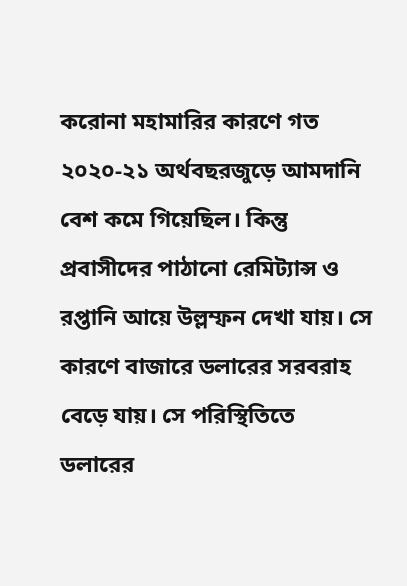করোনা মহামারির কারণে গত ২০২০-২১ অর্থবছরজুড়ে আমদানি বেশ কমে গিয়েছিল। কিন্তু প্রবাসীদের পাঠানো রেমিট্যান্স ও রপ্তানি আয়ে উল্লম্ফন দেখা যায়। সে কারণে বাজারে ডলারের সরবরাহ বেড়ে যায়। সে পরিস্থিতিতে ডলারের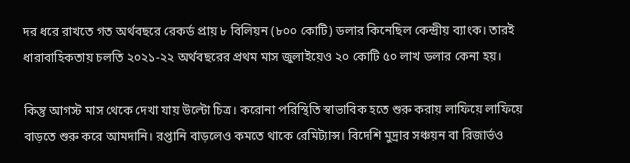দর ধরে রাখতে গত অর্থবছরে রেকর্ড প্রায় ৮ বিলিয়ন (৮০০ কোটি) ডলার কিনেছিল কেন্দ্রীয় ব্যাংক। তারই ধারাবাহিকতায় চলতি ২০২১-২২ অর্থবছরের প্রথম মাস জুলাইয়েও ২০ কোটি ৫০ লাখ ডলার কেনা হয়।

কিন্তু আগস্ট মাস থেকে দেখা যায় উল্টো চিত্র। করোনা পরিস্থিতি স্বাভাবিক হতে শুরু করায় লাফিয়ে লাফিয়ে বাড়তে শুরু করে আমদানি। রপ্তানি বাড়লেও কমতে থাকে রেমিট্যান্স। বিদেশি মুদ্রার সঞ্চয়ন বা রিজার্ভও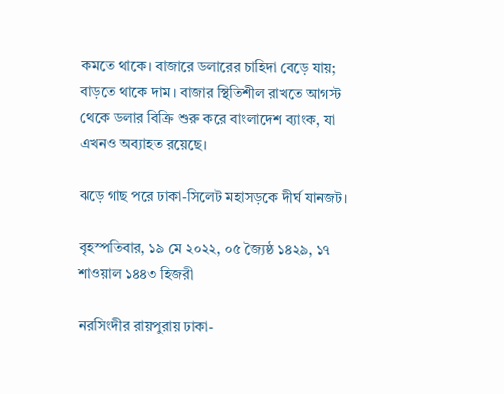কমতে থাকে। বাজারে ডলারের চাহিদা বেড়ে যায়; বাড়তে থাকে দাম। বাজার স্থিতিশীল রাখতে আগস্ট থেকে ডলার বিক্রি শুরু করে বাংলাদেশ ব্যাংক, যা এখনও অব্যাহত রয়েছে।

ঝড়ে গাছ পরে ঢাকা-সিলেট মহাসড়কে দীর্ঘ যানজট।

বৃহস্পতিবার, ১৯ মে ২০২২, ০৫ জ্যৈষ্ঠ ১৪২৯, ১৭ শাওয়াল ১৪৪৩ হিজরী

নরসিংদীর রায়পুরায় ঢাকা-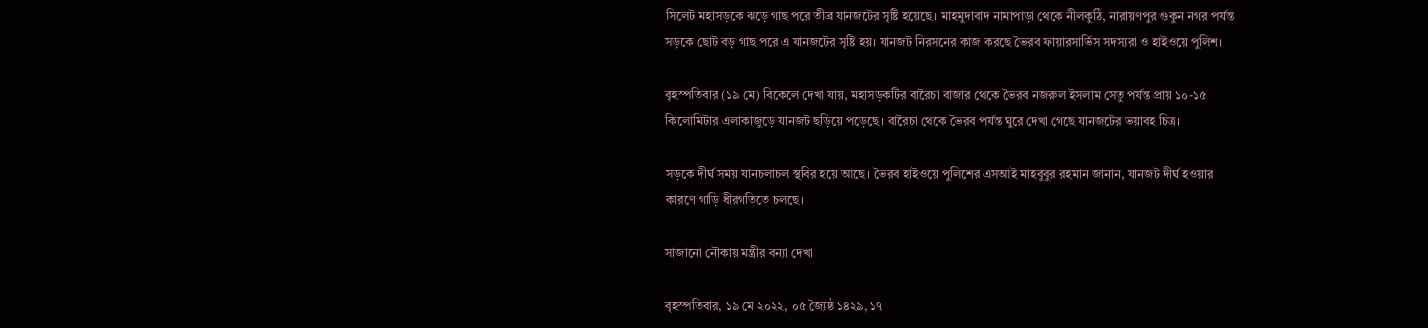সিলেট মহাসড়কে ঝড়ে গাছ পরে তীব্র যানজটের সৃষ্টি হয়েছে। মাহমুদাবাদ নামাপাড়া থেকে নীলকুঠি, নারায়ণপুর গুকুন নগর পর্যন্ত সড়কে ছোট বড় গাছ পরে এ যানজটের সৃষ্টি হয়। যানজট নিরসনের কাজ করছে ভৈরব ফায়ারসার্ভিস সদস্যরা ও হাইওয়ে পুলিশ।

বৃহস্পতিবার (১৯ মে) বিকেলে দেখা যায়, মহাসড়কটির বারৈচা বাজার থেকে ভৈরব নজরুল ইসলাম সেতু পর্যন্ত প্রায় ১০-১৫ কিলোমিটার এলাকাজুড়ে যানজট ছড়িয়ে পড়েছে। বারৈচা থেকে ভৈরব পর্যন্ত ঘুরে দেখা গেছে যানজটের ভয়াবহ চিত্র।

সড়কে দীর্ঘ সময় যানচলাচল স্থবির হয়ে আছে। ভৈরব হাইওয়ে পুলিশের এসআই মাহবুবুর রহমান জানান, যানজট দীর্ঘ হওয়ার কারণে গাড়ি ধীরগতিতে চলছে।

সাজানো নৌকায় মন্ত্রীর বন্যা দেখা

বৃহস্পতিবার, ১৯ মে ২০২২, ০৫ জ্যৈষ্ঠ ১৪২৯, ১৭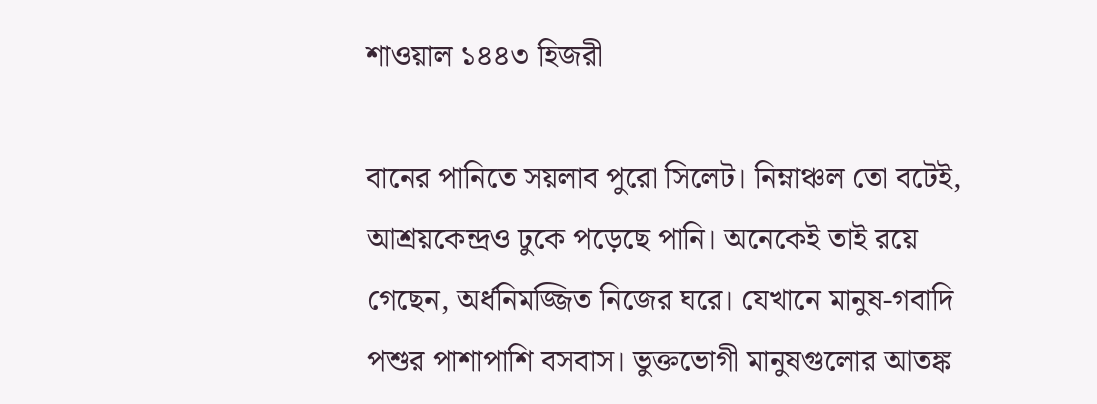শাওয়াল ১৪৪৩ হিজরী

বানের পানিতে সয়লাব পুরো সিলেট। নিম্নাঞ্চল তো বটেই, আশ্রয়কেন্দ্রও ঢুকে পড়েছে পানি। অনেকেই তাই রয়ে গেছেন, অর্ধনিমজ্জিত নিজের ঘরে। যেখানে মানুষ-গবাদি পশুর পাশাপাশি বসবাস। ভুক্তভোগী মানুষগুলোর আতঙ্ক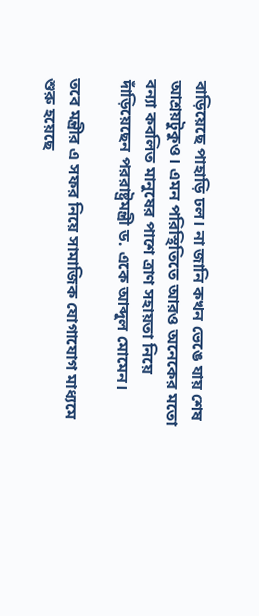বাড়িয়েছে পাহাড়ি ঢল। না জানি কখন ভেঙে যায় শেষ আশ্রয়টুকুও। এমন পরিস্থিতিতে আরও অনেকের মতো বন্যা কবলিত মানুষের পাশে ত্রাণ সহায়তা নিয়ে দাঁড়িয়েছেন পররাষ্ট্রমন্ত্রী ড. একে আব্দুল মোমেন।

তবে মন্ত্রীর এ সফর নিয়ে সামাজিক যোগাযোগ মাধ্যমে শুরু হয়েছে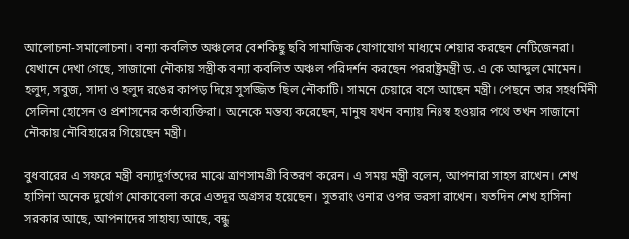আলোচনা-সমালোচনা। বন্যা কবলিত অঞ্চলের বেশকিছু ছবি সামাজিক যোগাযোগ মাধ্যমে শেয়ার করছেন নেটিজেনরা। যেখানে দেখা গেছে, সাজানো নৌকায় সস্ত্রীক বন্যা কবলিত অঞ্চল পরিদর্শন করছেন পররাষ্ট্রমন্ত্রী ড. এ কে আব্দুল মোমেন। হলুদ, সবুজ, সাদা ও হলুদ রঙের কাপড় দিয়ে সুসজ্জিত ছিল নৌকাটি। সামনে চেয়ারে বসে আছেন মন্ত্রী। পেছনে তার সহধর্মিনী সেলিনা হোসেন ও প্রশাসনের কর্তাব্যক্তিরা। অনেকে মন্তব্য করেছেন, মানুষ যখন বন্যায় নিঃস্ব হওয়ার পথে তখন সাজানো নৌকায় নৌবিহারের গিয়েছেন মন্ত্রী।

বুধবারের এ সফরে মন্ত্রী বন্যাদুর্গতদের মাঝে ত্রাণসামগ্রী বিতরণ করেন। এ সময় মন্ত্রী বলেন, আপনারা সাহস রাখেন। শেখ হাসিনা অনেক দুর্যোগ মোকাবেলা করে এতদূর অগ্রসর হয়েছেন। সুতরাং ওনার ওপর ভরসা রাখেন। যতদিন শেখ হাসিনা সরকার আছে, আপনাদের সাহায্য আছে, বন্ধু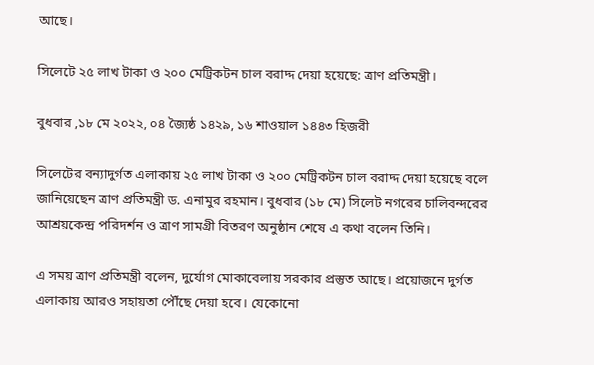আছে।

সিলেটে ২৫ লাখ টাকা ও ২০০ মেট্রিকটন চাল বরাদ্দ দেয়া হয়েছে: ত্রাণ প্রতিমন্ত্রী।

বুধবার ,১৮ মে ২০২২, ০৪ জ্যৈষ্ঠ ১৪২৯, ১৬ শাওয়াল ১৪৪৩ হিজরী

সিলেটের বন্যাদুর্গত এলাকায় ২৫ লাখ টাকা ও ২০০ মেট্রিকটন চাল বরাদ্দ দেয়া হয়েছে বলে জানিয়েছেন ত্রাণ প্রতিমন্ত্রী ড. এনামুর রহমান। বুধবার (১৮ মে) সিলেট নগরের চালিবন্দরের আশ্রয়কেন্দ্র পরিদর্শন ও ত্রাণ সামগ্রী বিতরণ অনুষ্ঠান শেষে এ কথা বলেন তিনি।

এ সময় ত্রাণ প্রতিমন্ত্রী বলেন, দুর্যোগ মোকাবেলায় সরকার প্রস্তুত আছে। প্রয়োজনে দুর্গত এলাকায় আরও সহায়তা পৌঁছে দেয়া হবে। যেকোনো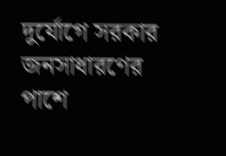দুর্যোগে সরকার জনসাধারণের পাশে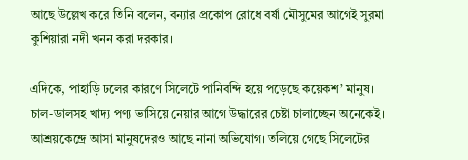আছে উল্লেখ করে তিনি বলেন, বন্যার প্রকোপ রোধে বর্ষা মৌসুমের আগেই সুরমা কুশিয়ারা নদী খনন করা দরকার।

এদিকে, পাহাড়ি ঢলের কারণে সিলেটে পানিবন্দি হয়ে পড়েছে কয়েকশ’ মানুষ। চাল-ডালসহ খাদ্য পণ্য ভাসিয়ে নেয়ার আগে উদ্ধারের চেষ্টা চালাচ্ছেন অনেকেই। আশ্রয়কেন্দ্রে আসা মানুষদেরও আছে নানা অভিযোগ। তলিয়ে গেছে সিলেটের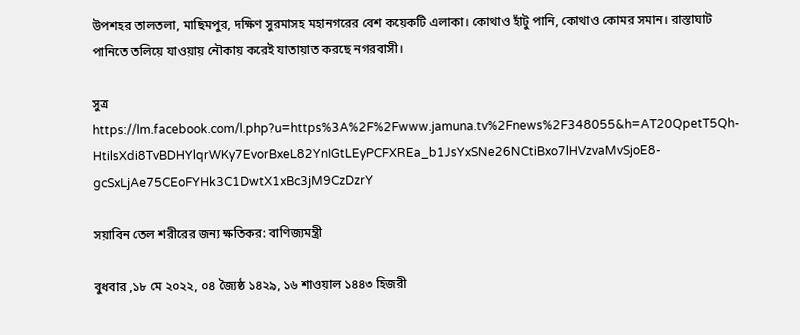উপশহর তালতলা, মাছিমপুর, দক্ষিণ সুরমাসহ মহানগরের বেশ কয়েকটি এলাকা। কোথাও হাঁটু পানি, কোথাও কোমর সমান। রাস্তাঘাট পানিতে তলিয়ে যাওয়ায় নৌকায় করেই যাতায়াত করছে নগরবাসী।

সুত্র https://lm.facebook.com/l.php?u=https%3A%2F%2Fwww.jamuna.tv%2Fnews%2F348055&h=AT20QpetT5Qh-HtilsXdi8TvBDHYlqrWKy7EvorBxeL82YnIGtLEyPCFXREa_b1JsYxSNe26NCtiBxo7lHVzvaMvSjoE8-gcSxLjAe75CEoFYHk3C1DwtX1xBc3jM9CzDzrY

সয়াবিন তেল শরীরের জন্য ক্ষতিকর: বাণিজ্যমন্ত্রী

বুধবার ,১৮ মে ২০২২, ০৪ জ্যৈষ্ঠ ১৪২৯, ১৬ শাওয়াল ১৪৪৩ হিজরী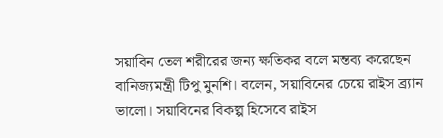সয়াবিন তেল শরীরের জন্য ক্ষতিকর বলে মন্তব্য করেছেন বানিজ্যমন্ত্রী টিপু মুনশি। বলেন, সয়াবিনের চেয়ে রাইস ব্র্যান ভালো। সয়াবিনের বিকল্প হিসেবে রাইস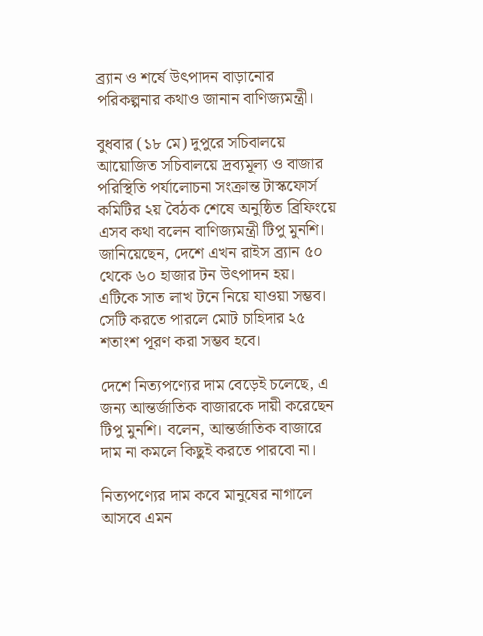ব্র্যান ও শর্ষে উৎপাদন বাড়ানোর পরিকল্পনার কথাও জানান বাণিজ্যমন্ত্রী।

বুধবার (১৮ মে) দুপুরে সচিবালয়ে আয়োজিত সচিবালয়ে দ্রব্যমূল্য ও বাজার পরিস্থিতি পর্যালোচনা সংক্রান্ত টাস্কফোর্স কমিটির ২য় বৈঠক শেষে অনুষ্ঠিত ব্রিফিংয়ে এসব কথা বলেন বাণিজ্যমন্ত্রী টিপু মুনশি। জানিয়েছেন, দেশে এখন রাইস ব্র্যান ৫০ থেকে ৬০ হাজার টন উৎপাদন হয়। এটিকে সাত লাখ টনে নিয়ে যাওয়া সম্ভব। সেটি করতে পারলে মোট চাহিদার ২৫ শতাংশ পূরণ করা সম্ভব হবে।

দেশে নিত্যপণ্যের দাম বেড়েই চলেছে, এ জন্য আন্তর্জাতিক বাজারকে দায়ী করেছেন টিপু মুনশি। বলেন, আন্তর্জাতিক বাজারে দাম না কমলে কিছুই করতে পারবো না।

নিত্যপণ্যের দাম কবে মানুষের নাগালে আসবে এমন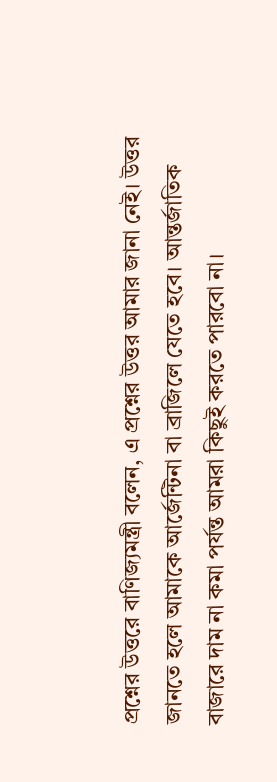প্রশ্নের উত্তরে বাণিজ্যমন্ত্রী বলেন, এ প্রশ্নের উত্তর আমার জানা নেই। উত্তর জানতে হলে আমাকে আর্জেন্টিনা বা ব্রাজিলে যেতে হবে। আন্তর্জাতিক বাজারে দাম না কমা পর্যন্ত আমরা কিছুই করতে পারবো না।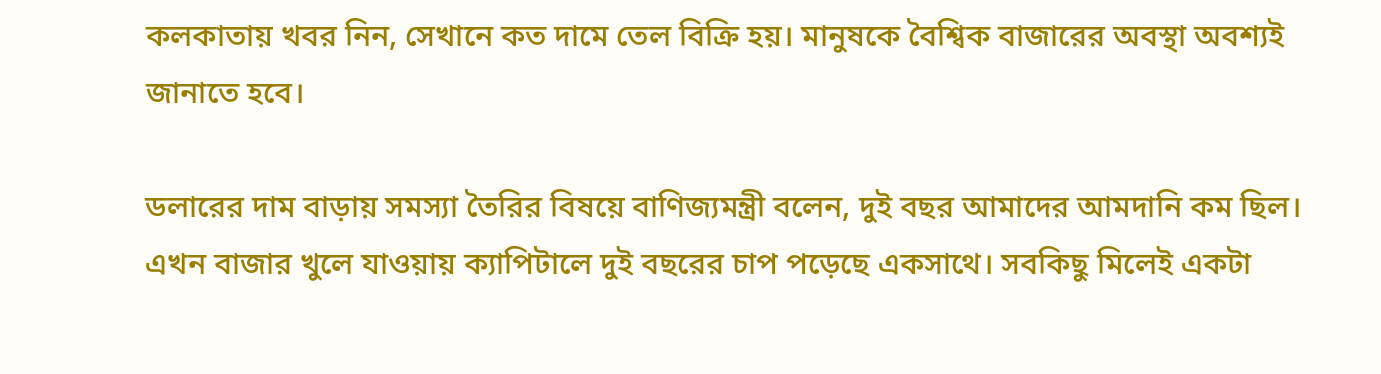কলকাতায় খবর নিন, সেখানে কত দামে তেল বিক্রি হয়। মানুষকে বৈশ্বিক বাজারের অবস্থা অবশ্যই জানাতে হবে।

ডলারের দাম বাড়ায় সমস্যা তৈরির বিষয়ে বাণিজ্যমন্ত্রী বলেন, দুই বছর আমাদের আমদানি কম ছিল। এখন বাজার খুলে যাওয়ায় ক্যাপিটালে দুই বছরের চাপ পড়েছে একসাথে। সবকিছু মিলেই একটা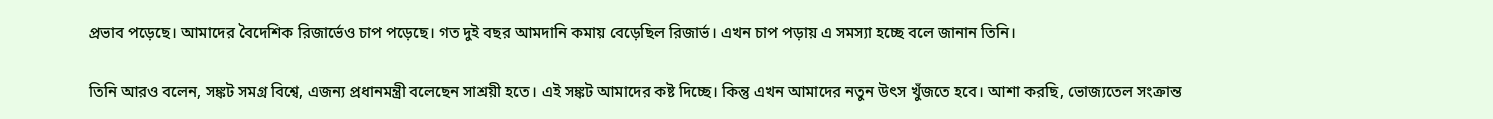প্রভাব পড়েছে। আমাদের বৈদেশিক রিজার্ভেও চাপ পড়েছে। গত দুই বছর আমদানি কমায় বেড়েছিল রিজার্ভ। এখন চাপ পড়ায় এ সমস্যা হচ্ছে বলে জানান তিনি।

তিনি আরও বলেন, সঙ্কট সমগ্র বিশ্বে, এজন্য প্রধানমন্ত্রী বলেছেন সাশ্রয়ী হতে। এই সঙ্কট আমাদের কষ্ট দিচ্ছে। কিন্তু এখন আমাদের নতুন উৎস খুঁজতে হবে। আশা করছি, ভোজ্যতেল সংক্রান্ত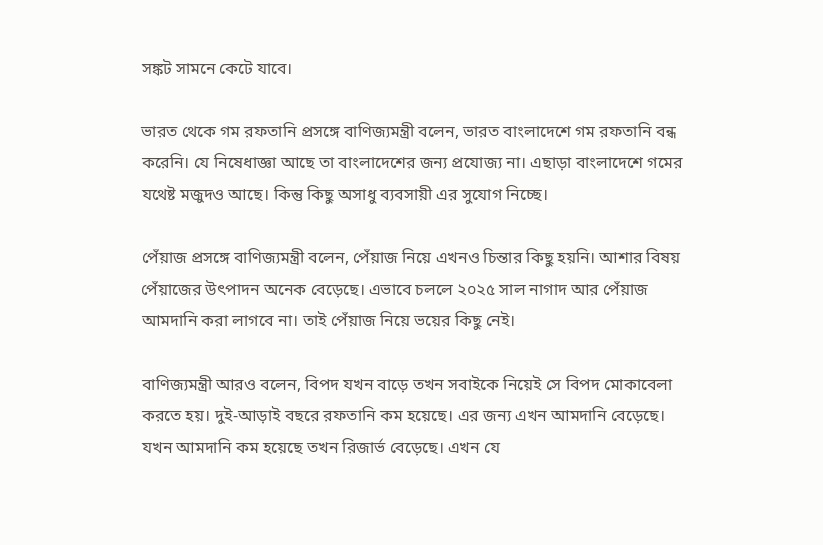সঙ্কট সামনে কেটে যাবে।

ভারত থেকে গম রফতানি প্রসঙ্গে বাণিজ্যমন্ত্রী বলেন, ভারত বাংলাদেশে গম রফতানি বন্ধ করেনি। যে নিষেধাজ্ঞা আছে তা বাংলাদেশের জন্য প্রযোজ্য না। এছাড়া বাংলাদেশে গমের যথেষ্ট মজুদও আছে। কিন্তু কিছু অসাধু ব্যবসায়ী এর সুযোগ নিচ্ছে।

পেঁয়াজ প্রসঙ্গে বাণিজ্যমন্ত্রী বলেন, পেঁয়াজ নিয়ে এখনও চিন্তার কিছু হয়নি। আশার বিষয় পেঁয়াজের উৎপাদন অনেক বেড়েছে। এভাবে চললে ২০২৫ সাল নাগাদ আর পেঁয়াজ আমদানি করা লাগবে না। তাই পেঁয়াজ নিয়ে ভয়ের কিছু নেই।

বাণিজ্যমন্ত্রী আরও বলেন, বিপদ যখন বাড়ে তখন সবাইকে নিয়েই সে বিপদ মোকাবেলা করতে হয়। দুই-আড়াই বছরে রফতানি কম হয়েছে। এর জন্য এখন আমদানি বেড়েছে। যখন আমদানি কম হয়েছে তখন রিজার্ভ বেড়েছে। এখন যে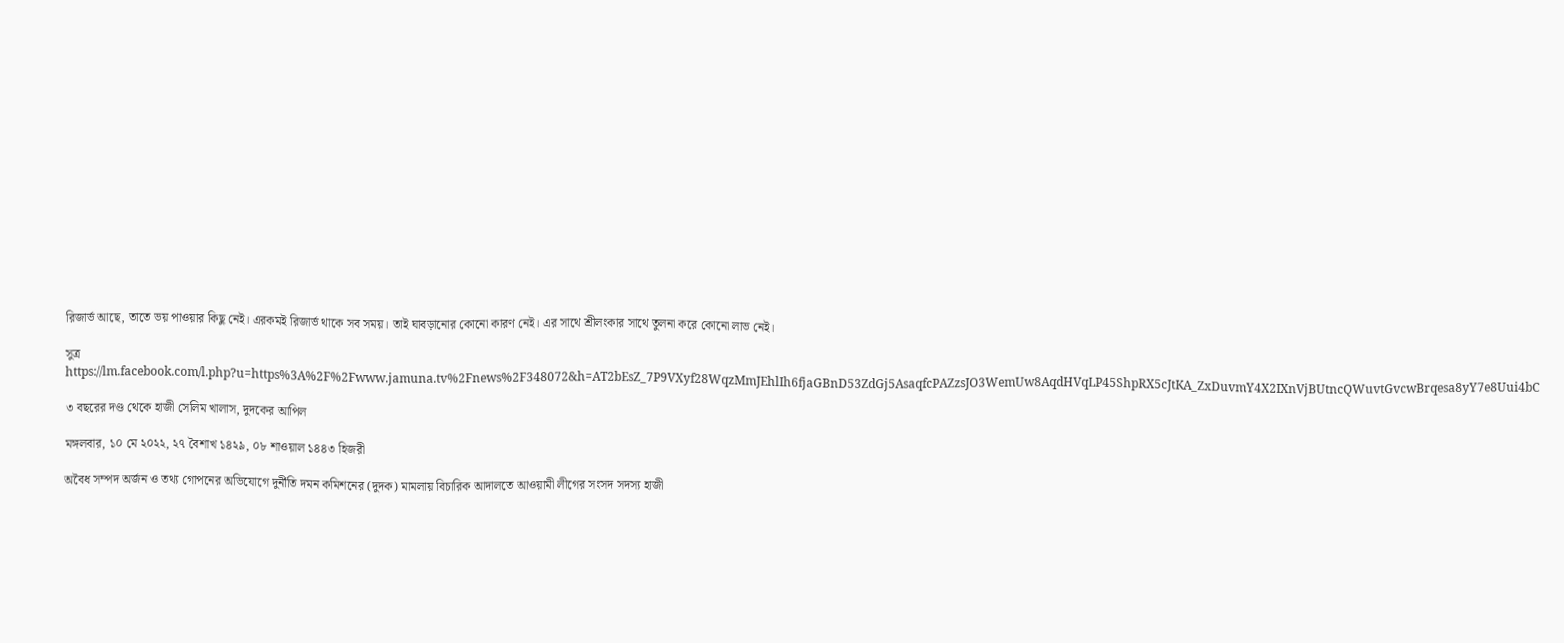রিজার্ভ আছে, তাতে ভয় পাওয়ার কিছু নেই। এরকমই রিজার্ভ থাকে সব সময়। তাই ঘাবড়ানোর কোনো কারণ নেই। এর সাথে শ্রীলংকার সাথে তুলনা করে কোনো লাভ নেই।

সুত্র https://lm.facebook.com/l.php?u=https%3A%2F%2Fwww.jamuna.tv%2Fnews%2F348072&h=AT2bEsZ_7P9VXyf28WqzMmJEhlIh6fjaGBnD53ZdGj5AsaqfcPAZzsJO3WemUw8AqdHVqLP45ShpRX5cJtKA_ZxDuvmY4X2IXnVjBUtncQWuvtGvcwBrqesa8yY7e8Uui4bC

৩ বছরের দণ্ড থেকে হাজী সেলিম খালাস, দুদকের আপিল

মঙ্গলবার, ১০ মে ২০২২, ২৭ বৈশাখ ১৪২৯, ০৮ শাওয়াল ১৪৪৩ হিজরী

অবৈধ সম্পদ অর্জন ও তথ্য গোপনের অভিযোগে দুর্নীতি দমন কমিশনের (দুদক) মামলায় বিচারিক আদালতে আওয়ামী লীগের সংসদ সদস্য হাজী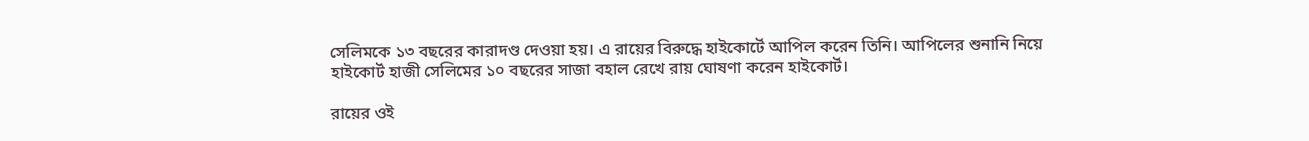সেলিমকে ১৩ বছরের কারাদণ্ড দেওয়া হয়। এ রায়ের বিরুদ্ধে হাইকোর্টে আপিল করেন তিনি। আপিলের শুনানি নিয়ে হাইকোর্ট হাজী সেলিমের ১০ বছরের সাজা বহাল রেখে রায় ঘোষণা করেন হাইকোর্ট।

রায়ের ওই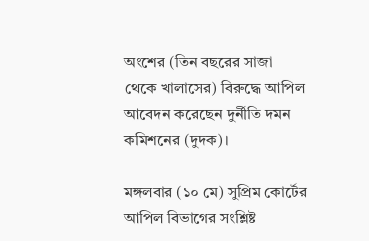অংশের (তিন বছরের সাজা থেকে খালাসের) বিরুদ্ধে আপিল আবেদন করেছেন দুর্নীতি দমন কমিশনের (দুদক)।

মঙ্গলবার (১০ মে) সুপ্রিম কোর্টের আপিল বিভাগের সংশ্লিষ্ট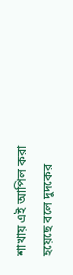শাখায় এই আপিল করা হয়েছে বলে দুদকের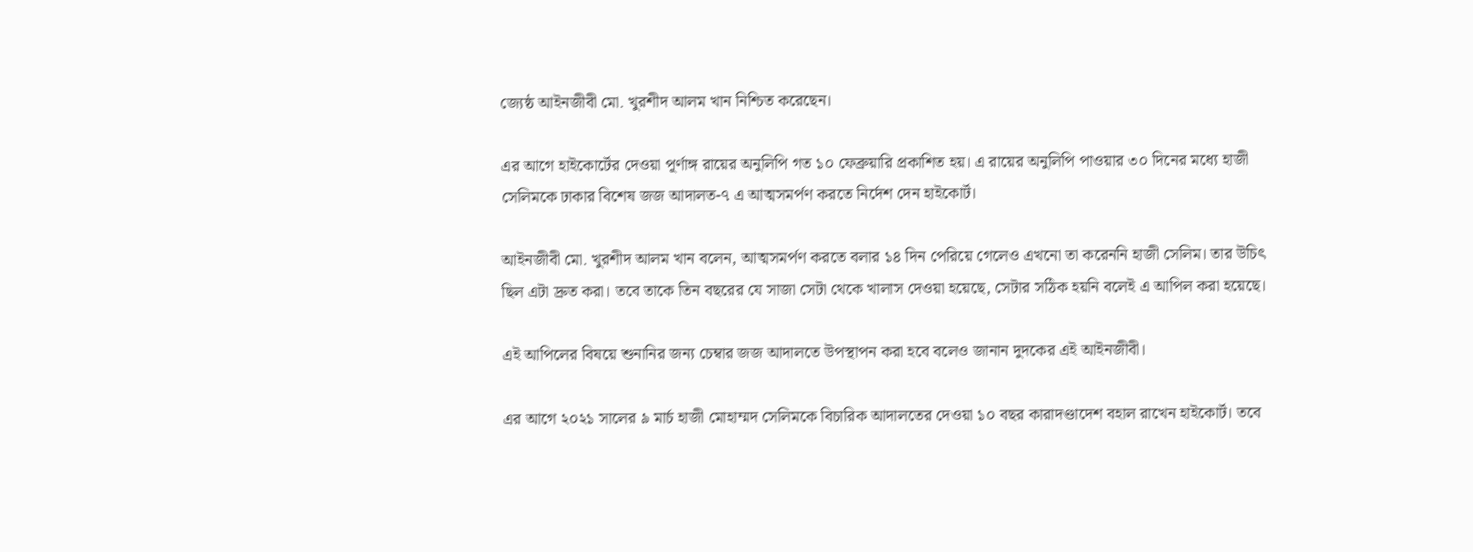জ্যেষ্ঠ আইনজীবী মো. খুরশীদ আলম খান নিশ্চিত করেছেন।

এর আগে হাইকোর্টের দেওয়া পূর্ণাঙ্গ রায়ের অনুলিপি গত ১০ ফেব্রুয়ারি প্রকাশিত হয়। এ রায়ের অনুলিপি পাওয়ার ৩০ দিনের মধ্যে হাজী সেলিমকে ঢাকার বিশেষ জজ আদালত-৭ এ আত্মসমর্পণ করতে নির্দেশ দেন হাইকোর্ট।

আইনজীবী মো. খুরশীদ আলম খান বলেন, আত্মসমর্পণ করতে বলার ১৪ দিন পেরিয়ে গেলেও এখনো তা করেননি হাজী সেলিম। তার উচিৎ ছিল এটা দ্রুত করা। তবে তাকে তিন বছরের যে সাজা সেটা থেকে খালাস দেওয়া হয়েছে, সেটার সঠিক হয়নি বলেই এ আপিল করা হয়েছে।

এই আপিলের বিষয়ে শুনানির জন্য চেম্বার জজ আদালতে উপস্থাপন করা হবে বলেও জানান দুদকের এই আইনজীবী।

এর আগে ২০২১ সালের ৯ মার্চ হাজী মোহাম্মদ সেলিমকে বিচারিক আদালতের দেওয়া ১০ বছর কারাদণ্ডাদেশ বহাল রাখেন হাইকোর্ট। তবে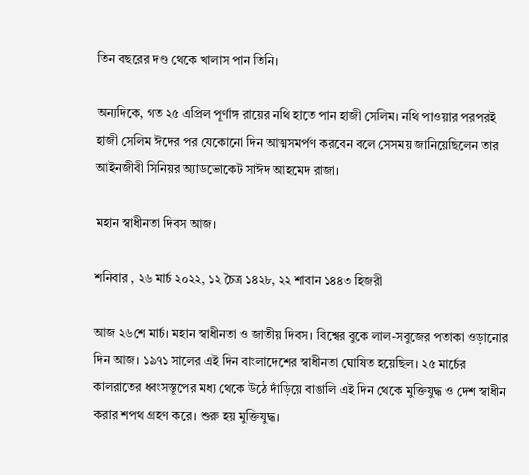তিন বছরের দণ্ড থেকে খালাস পান তিনি।

অন্যদিকে, গত ২৫ এপ্রিল পূর্ণাঙ্গ রায়ের নথি হাতে পান হাজী সেলিম। নথি পাওয়ার পরপরই হাজী সেলিম ঈদের পর যেকোনো দিন আত্মসমর্পণ করবেন বলে সেসময় জানিয়েছিলেন তার আইনজীবী সিনিয়র অ্যাডভোকেট সাঈদ আহমেদ রাজা।

মহান স্বাধীনতা দিবস আজ।

শনিবার , ২৬ মার্চ ২০২২, ১২ চৈত্র ১৪২৮, ২২ শাবান ১৪৪৩ হিজরী

আজ ২৬শে মার্চ। মহান স্বাধীনতা ও জাতীয় দিবস। বিশ্বের বুকে লাল-সবুজের পতাকা ওড়ানোর দিন আজ। ১৯৭১ সালের এই দিন বাংলাদেশের স্বাধীনতা ঘোষিত হয়েছিল। ২৫ মার্চের কালরাতের ধ্বংসস্তূপের মধ্য থেকে উঠে দাঁড়িয়ে বাঙালি এই দিন থেকে মুক্তিযুদ্ধ ও দেশ স্বাধীন করার শপথ গ্রহণ করে। শুরু হয় মুক্তিযুদ্ধ।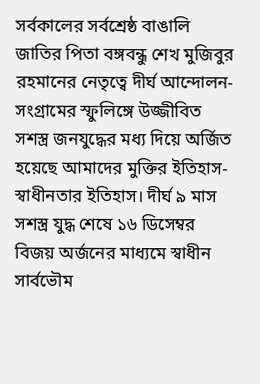সর্বকালের সর্বশ্রেষ্ঠ বাঙালি জাতির পিতা বঙ্গবন্ধু শেখ মুজিবুর রহমানের নেতৃত্বে দীর্ঘ আন্দোলন-সংগ্রামের স্ফুলিঙ্গে উজ্জীবিত সশস্ত্র জনযুদ্ধের মধ্য দিয়ে অর্জিত হয়েছে আমাদের মুক্তির ইতিহাস-স্বাধীনতার ইতিহাস। দীর্ঘ ৯ মাস সশস্ত্র যুদ্ধ শেষে ১৬ ডিসেম্বর বিজয় অর্জনের মাধ্যমে স্বাধীন সার্বভৌম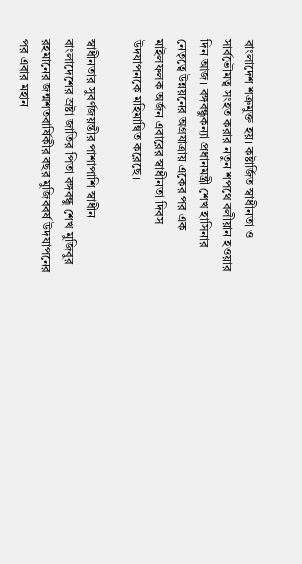বাংলাদেশ শত্রুমুক্ত হয়। কষ্টার্জিত স্বাধীনতা ও সার্বভৌমত্ব সংহত করার নতুন শপথে বলীয়ান হওয়ার দিন আজ। বঙ্গবন্ধুকন্যা প্রধানমন্ত্রী শেখ হাসিনার নেতৃত্বে উন্নয়নের অগ্রযাত্রায় একের পর এক মাইলফলক অর্জন এবারের স্বাধীনতা দিবস উদযাপনকে মহিমান্বিত করেছে।

স্বাধীনতার সুবর্ণজয়ন্তীর পাশাপাশি স্বাধীন বাংলাদেশের স্রষ্টা জাতির পিতা বঙ্গবন্ধু শেখ মুজিবুর রহমানের জন্মশতবার্ষিকীর বছর মুজিববর্ষ উদযাপনের পর এবার মহান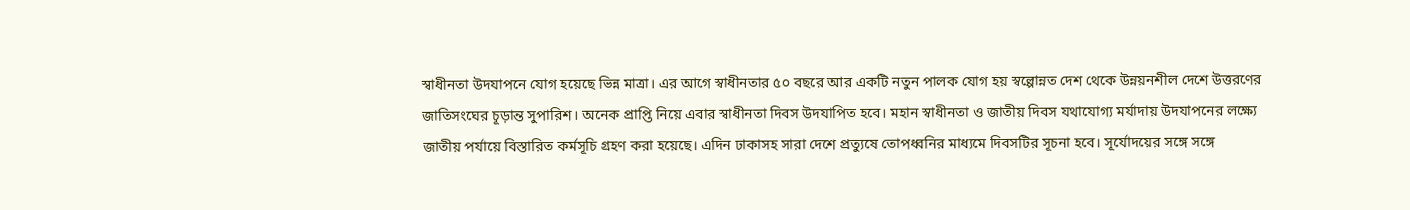স্বাধীনতা উদযাপনে যোগ হয়েছে ভিন্ন মাত্রা। এর আগে স্বাধীনতার ৫০ বছরে আর একটি নতুন পালক যোগ হয় স্বল্পোন্নত দেশ থেকে উন্নয়নশীল দেশে উত্তরণের জাতিসংঘের চূড়ান্ত সুপারিশ। অনেক প্রাপ্তি নিয়ে এবার স্বাধীনতা দিবস উদযাপিত হবে। মহান স্বাধীনতা ও জাতীয় দিবস যথাযোগ্য মর্যাদায় উদযাপনের লক্ষ্যে জাতীয় পর্যায়ে বিস্তারিত কর্মসূচি গ্রহণ করা হয়েছে। এদিন ঢাকাসহ সারা দেশে প্রত্যুষে তোপধ্বনির মাধ্যমে দিবসটির সূচনা হবে। সূর্যোদয়ের সঙ্গে সঙ্গে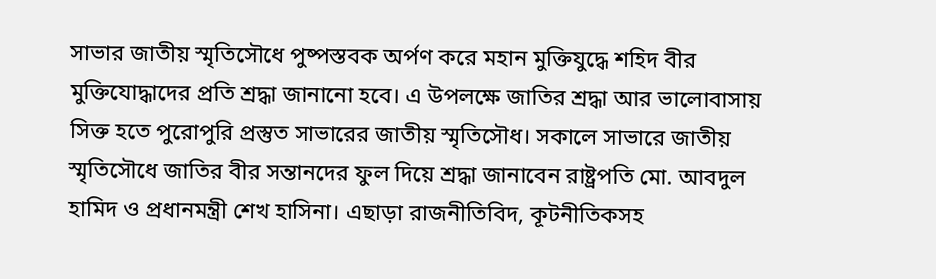সাভার জাতীয় স্মৃতিসৌধে পুষ্পস্তবক অর্পণ করে মহান মুক্তিযুদ্ধে শহিদ বীর মুক্তিযোদ্ধাদের প্রতি শ্রদ্ধা জানানো হবে। এ উপলক্ষে জাতির শ্রদ্ধা আর ভালোবাসায় সিক্ত হতে পুরোপুরি প্রস্তুত সাভারের জাতীয় স্মৃতিসৌধ। সকালে সাভারে জাতীয় স্মৃতিসৌধে জাতির বীর সন্তানদের ফুল দিয়ে শ্রদ্ধা জানাবেন রাষ্ট্রপতি মো. আবদুল হামিদ ও প্রধানমন্ত্রী শেখ হাসিনা। এছাড়া রাজনীতিবিদ, কূটনীতিকসহ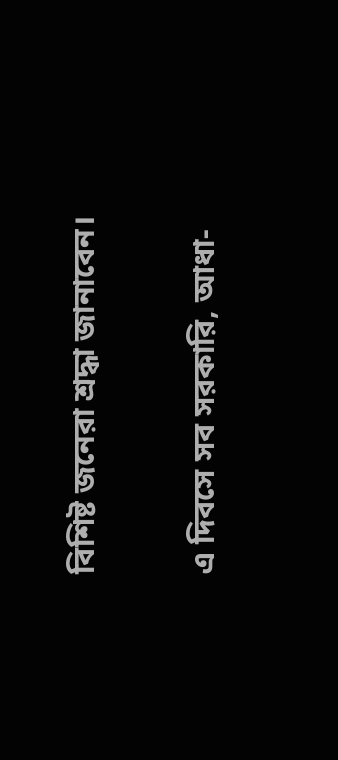বিশিষ্ট জনেরা শ্রদ্ধা জানাবেন।

এ দিবসে সব সরকারি, আধা-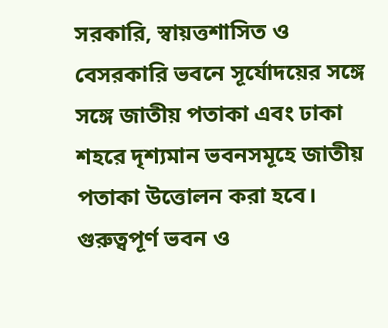সরকারি, স্বায়ত্তশাসিত ও বেসরকারি ভবনে সূর্যোদয়ের সঙ্গে সঙ্গে জাতীয় পতাকা এবং ঢাকা শহরে দৃশ্যমান ভবনসমূহে জাতীয় পতাকা উত্তোলন করা হবে। গুরুত্বপূর্ণ ভবন ও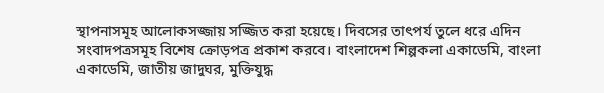স্থাপনাসমূহ আলোকসজ্জায় সজ্জিত করা হয়েছে। দিবসের তাৎপর্য তুলে ধরে এদিন সংবাদপত্রসমূহ বিশেষ ক্রোড়পত্র প্রকাশ করবে। বাংলাদেশ শিল্পকলা একাডেমি, বাংলা একাডেমি, জাতীয় জাদুঘর, মুক্তিযুদ্ধ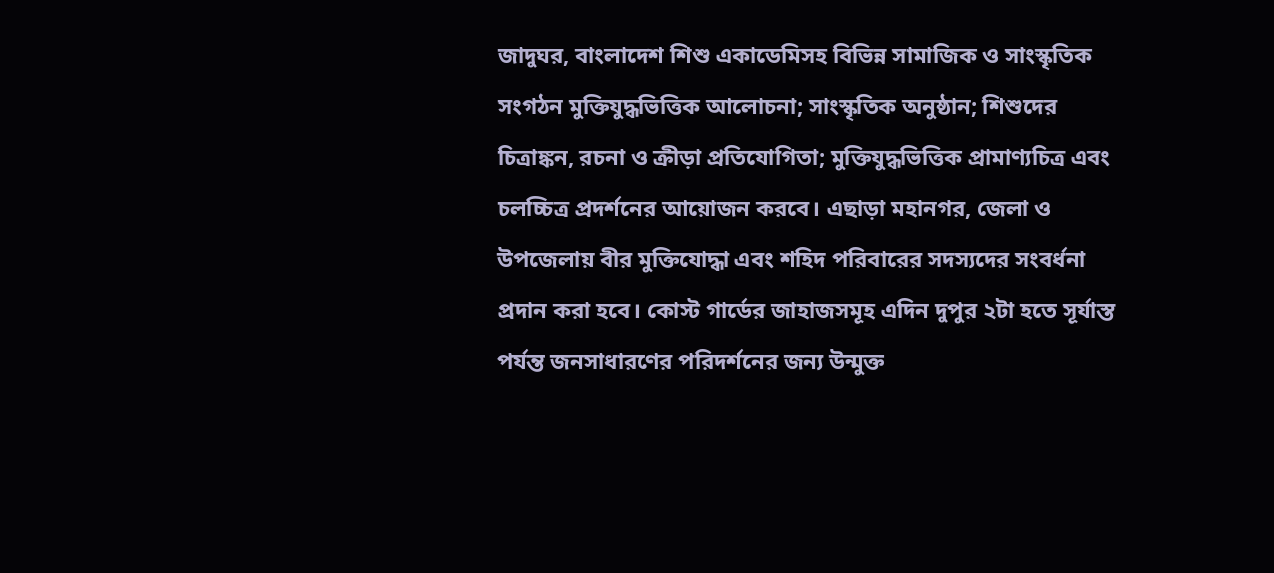জাদুঘর, বাংলাদেশ শিশু একাডেমিসহ বিভিন্ন সামাজিক ও সাংস্কৃতিক সংগঠন মুক্তিযুদ্ধভিত্তিক আলোচনা; সাংস্কৃতিক অনুষ্ঠান; শিশুদের চিত্রাঙ্কন, রচনা ও ক্রীড়া প্রতিযোগিতা; মুক্তিযুদ্ধভিত্তিক প্রামাণ্যচিত্র এবং চলচ্চিত্র প্রদর্শনের আয়োজন করবে। এছাড়া মহানগর, জেলা ও উপজেলায় বীর মুক্তিযোদ্ধা এবং শহিদ পরিবারের সদস্যদের সংবর্ধনা প্রদান করা হবে। কোস্ট গার্ডের জাহাজসমূহ এদিন দুপুর ২টা হতে সূর্যাস্ত পর্যন্ত জনসাধারণের পরিদর্শনের জন্য উন্মুক্ত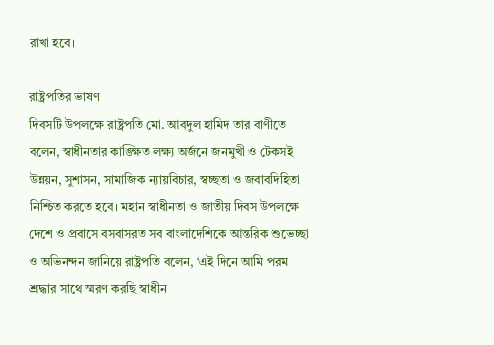রাখা হবে।

রাষ্ট্রপতির ভাষণ
দিবসটি উপলক্ষে রাষ্ট্রপতি মো. আবদুল হামিদ তার বাণীতে বলেন, স্বাধীনতার কাঙ্ক্ষিত লক্ষ্য অর্জনে জনমুখী ও টেকসই উন্নয়ন, সুশাসন, সামাজিক ন্যায়বিচার, স্বচ্ছতা ও জবাবদিহিতা নিশ্চিত করতে হবে। মহান স্বাধীনতা ও জাতীয় দিবস উপলক্ষে দেশে ও প্রবাসে বসবাসরত সব বাংলাদেশিকে আন্তরিক শুভেচ্ছা ও অভিনন্দন জানিয়ে রাষ্ট্রপতি বলেন, ‘এই দিনে আমি পরম শ্রদ্ধার সাথে স্মরণ করছি স্বাধীন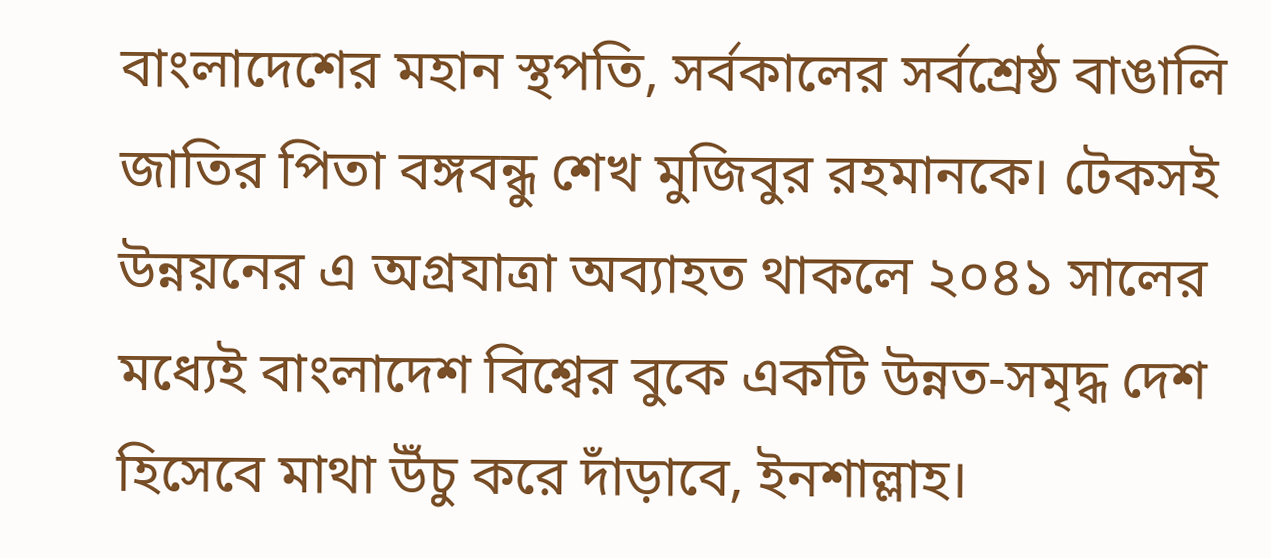বাংলাদেশের মহান স্থপতি, সর্বকালের সর্বশ্রেষ্ঠ বাঙালি জাতির পিতা বঙ্গবন্ধু শেখ মুজিবুর রহমানকে। টেকসই উন্নয়নের এ অগ্রযাত্রা অব্যাহত থাকলে ২০৪১ সালের মধ্যেই বাংলাদেশ বিশ্বের বুকে একটি উন্নত-সমৃদ্ধ দেশ হিসেবে মাথা উঁচু করে দাঁড়াবে, ইনশাল্লাহ।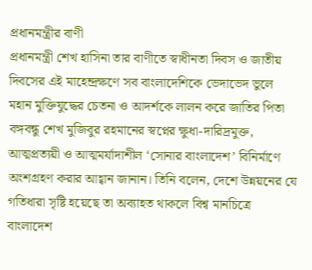প্রধানমন্ত্রীর বাণী
প্রধানমন্ত্রী শেখ হাসিনা তার বাণীতে স্বাধীনতা দিবস ও জাতীয় দিবসের এই মাহেন্দ্রক্ষণে সব বাংলাদেশিকে ভেদাভেদ ভুলে মহান মুক্তিযুদ্ধের চেতনা ও আদর্শকে লালন করে জাতির পিতা বঙ্গবন্ধু শেখ মুজিবুর রহমানের স্বপ্নের ক্ষুধা-দারিদ্রমুক্ত, আত্মপ্রত্যয়ী ও আত্মমর্যাদাশীল ‘সোনার বাংলাদেশ’ বিনির্মাণে অংশগ্রহণ করার আহ্বান জানান। তিনি বলেন, দেশে উন্নয়নের যে গতিধারা সৃষ্টি হয়েছে তা অব্যাহত থাকলে বিশ্ব মানচিত্রে বাংলাদেশ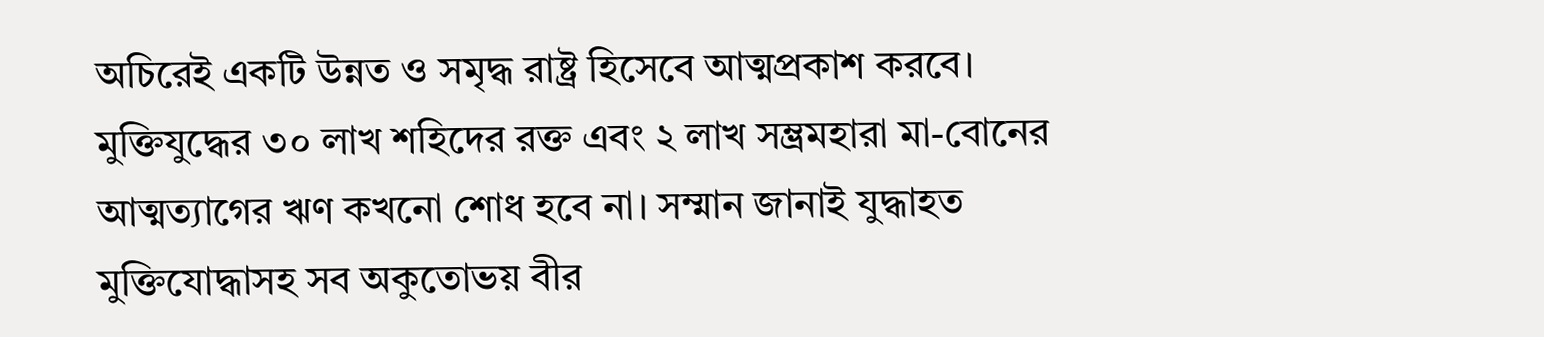অচিরেই একটি উন্নত ও সমৃদ্ধ রাষ্ট্র হিসেবে আত্মপ্রকাশ করবে। মুক্তিযুদ্ধের ৩০ লাখ শহিদের রক্ত এবং ২ লাখ সম্ভ্রমহারা মা-বোনের আত্মত্যাগের ঋণ কখনো শোধ হবে না। সম্মান জানাই যুদ্ধাহত মুক্তিযোদ্ধাসহ সব অকুতোভয় বীর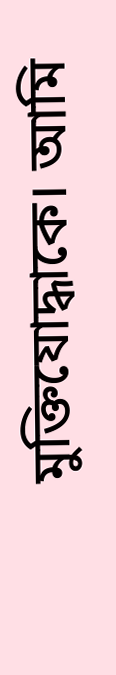মুক্তিযোদ্ধাকে। আমি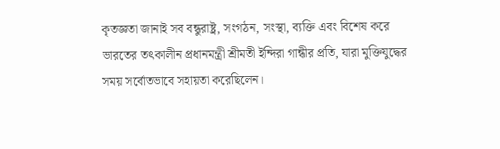কৃতজ্ঞতা জানাই সব বন্ধুরাষ্ট্র, সংগঠন, সংস্থা, ব্যক্তি এবং বিশেষ করে ভারতের তৎকালীন প্রধানমন্ত্রী শ্রীমতী ইন্দিরা গান্ধীর প্রতি, যারা মুক্তিযুদ্ধের সময় সর্বোতভাবে সহায়তা করেছিলেন।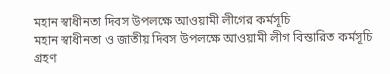মহান স্বাধীনতা দিবস উপলক্ষে আওয়ামী লীগের কর্মসূচি
মহান স্বাধীনতা ও জাতীয় দিবস উপলক্ষে আওয়ামী লীগ বিস্তারিত কর্মসূচি গ্রহণ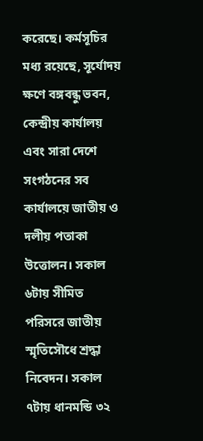করেছে। কর্মসূচির মধ্য রয়েছে, সূর্যোদয় ক্ষণে বঙ্গবন্ধু ভবন, কেন্দ্রীয় কার্যালয় এবং সারা দেশে সংগঠনের সব কার্যালয়ে জাতীয় ও দলীয় পতাকা উত্তোলন। সকাল ৬টায় সীমিত পরিসরে জাতীয় স্মৃতিসৌধে শ্রদ্ধা নিবেদন। সকাল ৭টায় ধানমন্ডি ৩২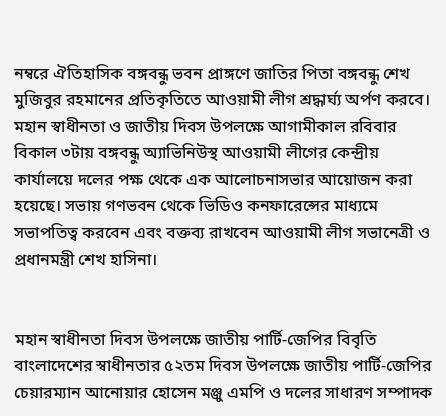নম্বরে ঐতিহাসিক বঙ্গবন্ধু ভবন প্রাঙ্গণে জাতির পিতা বঙ্গবন্ধু শেখ মুজিবুর রহমানের প্রতিকৃতিতে আওয়ামী লীগ শ্রদ্ধার্ঘ্য অর্পণ করবে। মহান স্বাধীনতা ও জাতীয় দিবস উপলক্ষে আগামীকাল রবিবার বিকাল ৩টায় বঙ্গবন্ধু অ্যাভিনিউস্থ আওয়ামী লীগের কেন্দ্রীয় কার্যালয়ে দলের পক্ষ থেকে এক আলোচনাসভার আয়োজন করা হয়েছে। সভায় গণভবন থেকে ভিডিও কনফারেন্সের মাধ্যমে সভাপতিত্ব করবেন এবং বক্তব্য রাখবেন আওয়ামী লীগ সভানেত্রী ও প্রধানমন্ত্রী শেখ হাসিনা।


মহান স্বাধীনতা দিবস উপলক্ষে জাতীয় পার্টি-জেপির বিবৃতি
বাংলাদেশের স্বাধীনতার ৫২তম দিবস উপলক্ষে জাতীয় পার্টি-জেপির চেয়ারম্যান আনোয়ার হোসেন মঞ্জু এমপি ও দলের সাধারণ সম্পাদক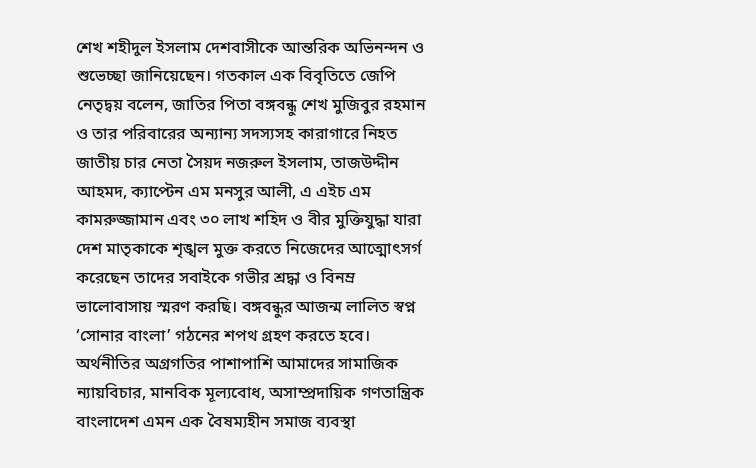শেখ শহীদুল ইসলাম দেশবাসীকে আন্তরিক অভিনন্দন ও শুভেচ্ছা জানিয়েছেন। গতকাল এক বিবৃতিতে জেপি নেতৃদ্বয় বলেন, জাতির পিতা বঙ্গবন্ধু শেখ মুজিবুর রহমান ও তার পরিবারের অন্যান্য সদস্যসহ কারাগারে নিহত জাতীয় চার নেতা সৈয়দ নজরুল ইসলাম, তাজউদ্দীন আহমদ, ক্যাপ্টেন এম মনসুর আলী, এ এইচ এম কামরুজ্জামান এবং ৩০ লাখ শহিদ ও বীর মুক্তিযুদ্ধা যারা দেশ মাতৃকাকে শৃঙ্খল মুক্ত করতে নিজেদের আত্মোৎসর্গ করেছেন তাদের সবাইকে গভীর শ্রদ্ধা ও বিনম্র ভালোবাসায় স্মরণ করছি। বঙ্গবন্ধুর আজন্ম লালিত স্বপ্ন ‘সোনার বাংলা’ গঠনের শপথ গ্রহণ করতে হবে। অর্থনীতির অগ্রগতির পাশাপাশি আমাদের সামাজিক ন্যায়বিচার, মানবিক মূল্যবোধ, অসাম্প্রদায়িক গণতান্ত্রিক বাংলাদেশ এমন এক বৈষম্যহীন সমাজ ব্যবস্থা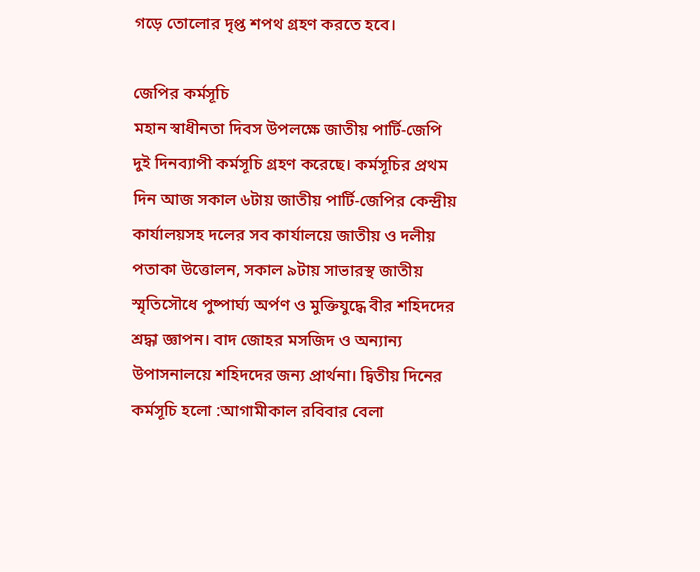গড়ে তোলোর দৃপ্ত শপথ গ্রহণ করতে হবে।

জেপির কর্মসূচি
মহান স্বাধীনতা দিবস উপলক্ষে জাতীয় পার্টি-জেপি দুই দিনব্যাপী কর্মসূচি গ্রহণ করেছে। কর্মসূচির প্রথম দিন আজ সকাল ৬টায় জাতীয় পার্টি-জেপির কেন্দ্রীয় কার্যালয়সহ দলের সব কার্যালয়ে জাতীয় ও দলীয় পতাকা উত্তোলন, সকাল ৯টায় সাভারস্থ জাতীয় স্মৃতিসৌধে পুষ্পার্ঘ্য অর্পণ ও মুক্তিযুদ্ধে বীর শহিদদের শ্রদ্ধা জ্ঞাপন। বাদ জোহর মসজিদ ও অন্যান্য উপাসনালয়ে শহিদদের জন্য প্রার্থনা। দ্বিতীয় দিনের কর্মসূচি হলো :আগামীকাল রবিবার বেলা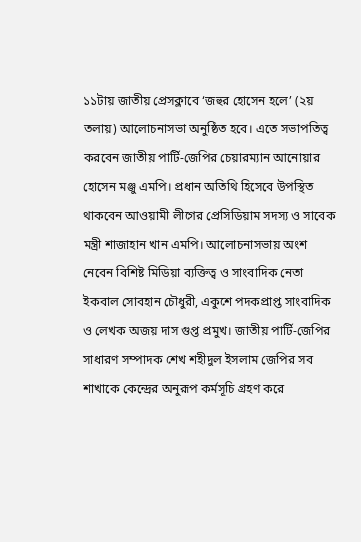১১টায় জাতীয় প্রেসক্লাবে ‘জহুর হোসেন হলে’ (২য় তলায়) আলোচনাসভা অনুষ্ঠিত হবে। এতে সভাপতিত্ব করবেন জাতীয় পার্টি-জেপির চেয়ারম্যান আনোয়ার হোসেন মঞ্জু এমপি। প্রধান অতিথি হিসেবে উপস্থিত থাকবেন আওয়ামী লীগের প্রেসিডিয়াম সদস্য ও সাবেক মন্ত্রী শাজাহান খান এমপি। আলোচনাসভায় অংশ নেবেন বিশিষ্ট মিডিয়া ব্যক্তিত্ব ও সাংবাদিক নেতা ইকবাল সোবহান চৌধুরী, একুশে পদকপ্রাপ্ত সাংবাদিক ও লেখক অজয় দাস গুপ্ত প্রমুখ। জাতীয় পার্টি-জেপির সাধারণ সম্পাদক শেখ শহীদুল ইসলাম জেপির সব শাখাকে কেন্দ্রের অনুরূপ কর্মসূচি গ্রহণ করে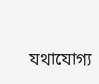যথাযোগ্য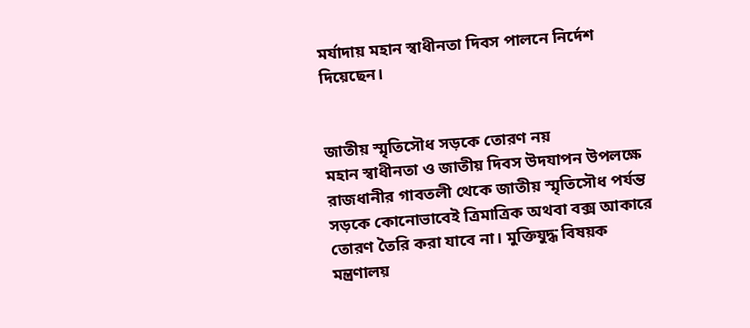মর্যাদায় মহান স্বাধীনতা দিবস পালনে নির্দেশ দিয়েছেন।


জাতীয় স্মৃতিসৌধ সড়কে তোরণ নয়
মহান স্বাধীনতা ও জাতীয় দিবস উদযাপন উপলক্ষে রাজধানীর গাবতলী থেকে জাতীয় স্মৃতিসৌধ পর্যন্ত সড়কে কোনোভাবেই ত্রিমাত্রিক অথবা বক্স আকারে তোরণ তৈরি করা যাবে না। মুক্তিযুদ্ধ বিষয়ক মন্ত্রণালয়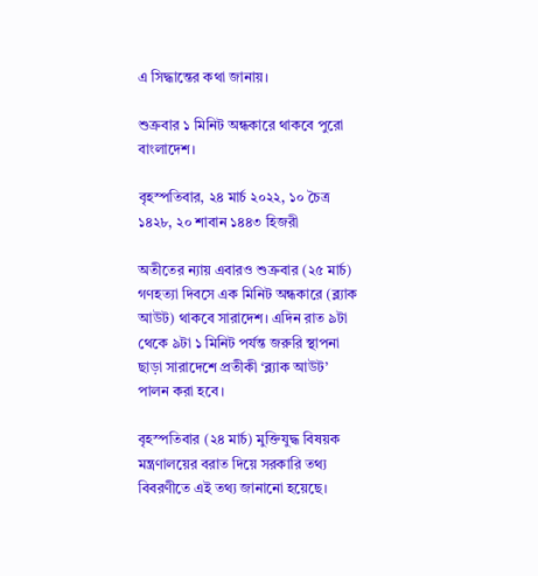এ সিদ্ধান্তের কথা জানায়।

শুক্রবার ১ মিনিট অন্ধকারে থাকবে পুরো বাংলাদেশ।

বৃহস্পতিবার, ২৪ মার্চ ২০২২, ১০ চৈত্র ১৪২৮, ২০ শাবান ১৪৪৩ হিজরী

অতীতের ন্যায় এবারও শুক্রবার (২৫ মার্চ) গণহত্যা দিবসে এক মিনিট অন্ধকারে (ব্ল্যাক আউট) থাকবে সারাদেশ। এদিন রাত ৯টা থেকে ৯টা ১ মিনিট পর্যন্ত জরুরি স্থাপনা ছাড়া সারাদেশে প্রতীকী ‘ব্ল্যাক আউট’ পালন করা হবে।

বৃহস্পতিবার (২৪ মার্চ) মুক্তিযুদ্ধ বিষয়ক মন্ত্রণালয়ের বরাত দিয়ে সরকারি তথ্য বিবরণীতে এই তথ্য জানানো হয়েছে।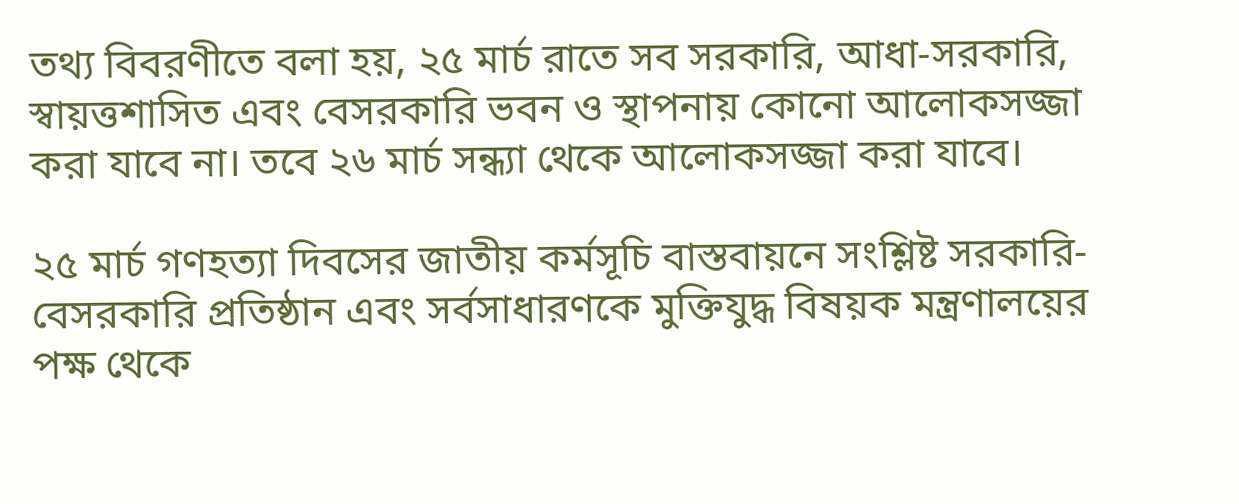তথ্য বিবরণীতে বলা হয়, ২৫ মার্চ রাতে সব সরকারি, আধা-সরকারি, স্বায়ত্তশাসিত এবং বেসরকারি ভবন ও স্থাপনায় কোনো আলোকসজ্জা করা যাবে না। তবে ২৬ মার্চ সন্ধ্যা থেকে আলোকসজ্জা করা যাবে।

২৫ মার্চ গণহত্যা দিবসের জাতীয় কর্মসূচি বাস্তবায়নে সংশ্লিষ্ট সরকারি-বেসরকারি প্রতিষ্ঠান এবং সর্বসাধারণকে মুক্তিযুদ্ধ বিষয়ক মন্ত্রণালয়ের পক্ষ থেকে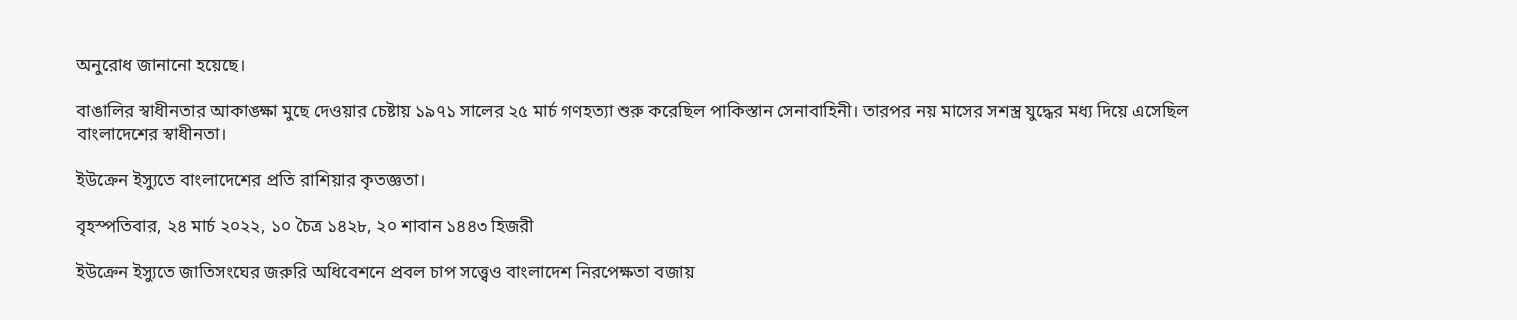অনুরোধ জানানো হয়েছে।

বাঙালির স্বাধীনতার আকাঙ্ক্ষা মুছে দেওয়ার চেষ্টায় ১৯৭১ সালের ২৫ মার্চ গণহত্যা শুরু করেছিল পাকিস্তান সেনাবাহিনী। তারপর নয় মাসের সশস্ত্র যুদ্ধের মধ্য দিয়ে এসেছিল বাংলাদেশের স্বাধীনতা।

ইউক্রেন ইস্যুতে বাংলাদেশের প্রতি রাশিয়ার কৃতজ্ঞতা।

বৃহস্পতিবার, ২৪ মার্চ ২০২২, ১০ চৈত্র ১৪২৮, ২০ শাবান ১৪৪৩ হিজরী

ইউক্রেন ইস্যুতে জাতিসংঘের জরুরি অধিবেশনে প্রবল চাপ সত্ত্বেও বাংলাদেশ নিরপেক্ষতা বজায়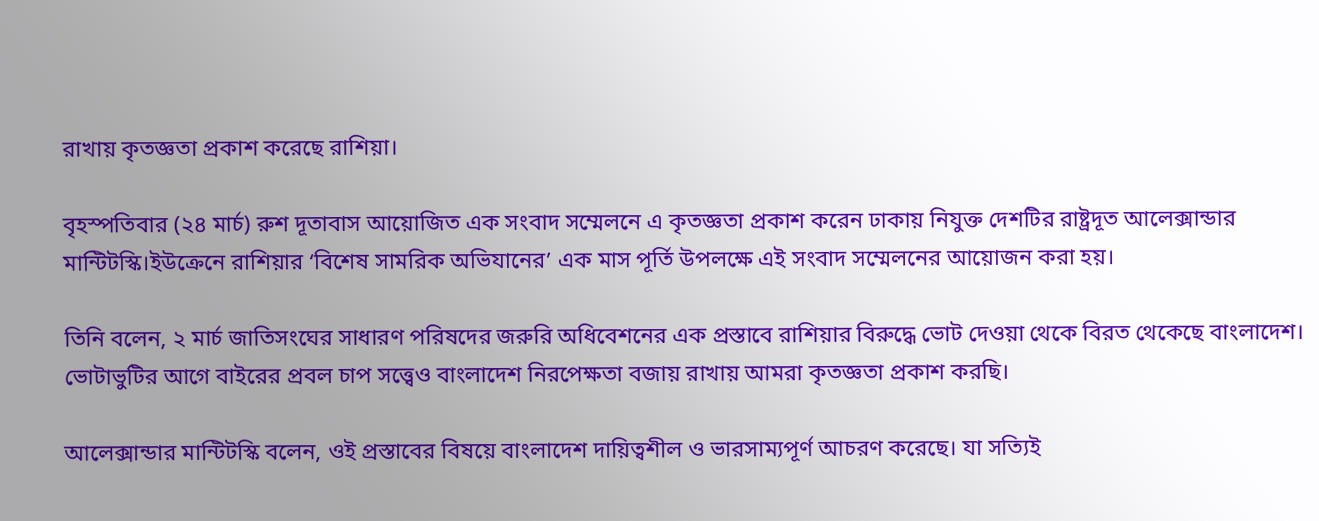রাখায় কৃতজ্ঞতা প্রকাশ করেছে রাশিয়া।

বৃহস্পতিবার (২৪ মার্চ) রুশ দূতাবাস আয়োজিত এক সংবাদ সম্মেলনে এ কৃতজ্ঞতা প্রকাশ করেন ঢাকায় নিযুক্ত দেশটির রাষ্ট্রদূত আলেক্সান্ডার মান্টিটস্কি।ইউক্রেনে রাশিয়ার ‘বিশেষ সামরিক অভিযানের’ এক মাস পূর্তি উপলক্ষে এই সংবাদ সম্মেলনের আয়োজন করা হয়।

তিনি বলেন, ২ মার্চ জাতিসংঘের সাধারণ পরিষদের জরুরি অধিবেশনের এক প্রস্তাবে রাশিয়ার বিরুদ্ধে ভোট দেওয়া থেকে বিরত থেকেছে বাংলাদেশ। ভোটাভুটির আগে বাইরের প্রবল চাপ সত্ত্বেও বাংলাদেশ নিরপেক্ষতা বজায় রাখায় আমরা কৃতজ্ঞতা প্রকাশ করছি।

আলেক্সান্ডার মান্টিটস্কি বলেন, ওই প্রস্তাবের বিষয়ে বাংলাদেশ দায়িত্বশীল ও ভারসাম্যপূর্ণ আচরণ করেছে। যা সত্যিই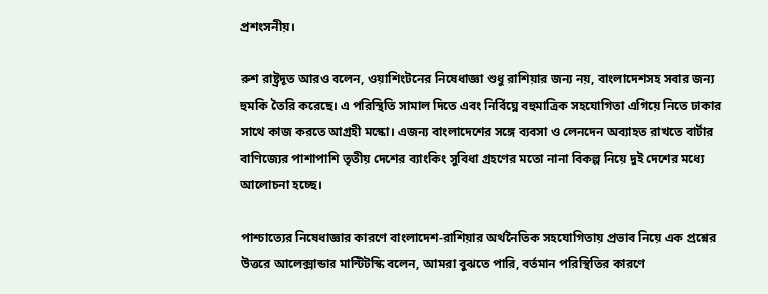প্রশংসনীয়।

রুশ রাষ্ট্রদূত আরও বলেন, ওয়াশিংটনের নিষেধাজ্ঞা শুধু রাশিয়ার জন্য নয়, বাংলাদেশসহ সবার জন্য হুমকি তৈরি করেছে। এ পরিস্থিতি সামাল দিতে এবং নির্বিঘ্নে বহুমাত্রিক সহযোগিতা এগিয়ে নিতে ঢাকার সাথে কাজ করতে আগ্রহী মস্কো। এজন্য বাংলাদেশের সঙ্গে ব্যবসা ও লেনদেন অব্যাহত রাখতে বার্টার বাণিজ্যের পাশাপাশি তৃতীয় দেশের ব্যাংকিং সুবিধা গ্রহণের মতো নানা বিকল্প নিয়ে দুই দেশের মধ্যে আলোচনা হচ্ছে।

পাশ্চাত্যের নিষেধাজ্ঞার কারণে বাংলাদেশ-রাশিয়ার অর্থনৈতিক সহযোগিতায় প্রভাব নিয়ে এক প্রশ্নের উত্তরে আলেক্সান্ডার মান্টিটস্কি বলেন, আমরা বুঝতে পারি, বর্তমান পরিস্থিতির কারণে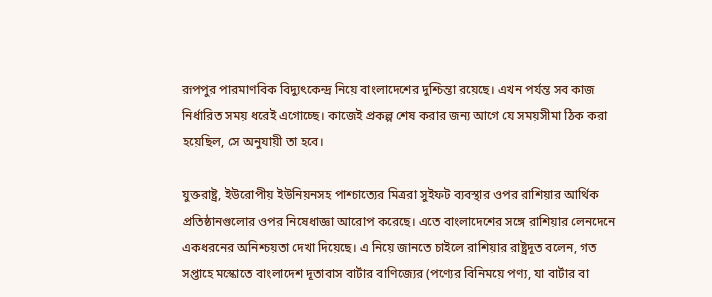রূপপুর পারমাণবিক বিদ্যুৎকেন্দ্র নিয়ে বাংলাদেশের দুশ্চিন্তা রয়েছে। এখন পর্যন্ত সব কাজ নির্ধারিত সময় ধরেই এগোচ্ছে। কাজেই প্রকল্প শেষ করার জন্য আগে যে সময়সীমা ঠিক করা হয়েছিল, সে অনুযায়ী তা হবে।

যুক্তরাষ্ট্র, ইউরোপীয় ইউনিয়নসহ পাশ্চাত্যের মিত্ররা সুইফট ব্যবস্থার ওপর রাশিয়ার আর্থিক প্রতিষ্ঠানগুলোর ওপর নিষেধাজ্ঞা আরোপ করেছে। এতে বাংলাদেশের সঙ্গে রাশিয়ার লেনদেনে একধরনের অনিশ্চয়তা দেখা দিয়েছে। এ নিয়ে জানতে চাইলে রাশিয়ার রাষ্ট্রদূত বলেন, গত সপ্তাহে মস্কোতে বাংলাদেশ দূতাবাস বার্টার বাণিজ্যের (পণ্যের বিনিময়ে পণ্য, যা বার্টার বা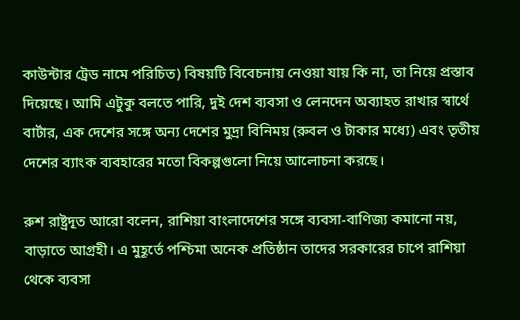কাউন্টার ট্রেড নামে পরিচিত) বিষয়টি বিবেচনায় নেওয়া যায় কি না, তা নিয়ে প্রস্তাব দিয়েছে। আমি এটুকু বলতে পারি, দুই দেশ ব্যবসা ও লেনদেন অব্যাহত রাখার স্বার্থে বার্টার, এক দেশের সঙ্গে অন্য দেশের মুদ্রা বিনিময় (রুবল ও টাকার মধ্যে) এবং তৃতীয় দেশের ব্যাংক ব্যবহারের মতো বিকল্পগুলো নিয়ে আলোচনা করছে।

রুশ রাষ্ট্রদূত আরো বলেন, রাশিয়া বাংলাদেশের সঙ্গে ব্যবসা-বাণিজ্য কমানো নয়, বাড়াতে আগ্রহী। এ মুহূর্তে পশ্চিমা অনেক প্রতিষ্ঠান তাদের সরকারের চাপে রাশিয়া থেকে ব্যবসা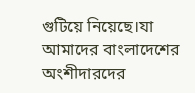গুটিয়ে নিয়েছে।যা আমাদের বাংলাদেশের অংশীদারদের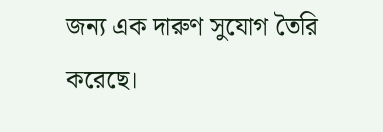জন্য এক দারুণ সুযোগ তৈরি করেছে।